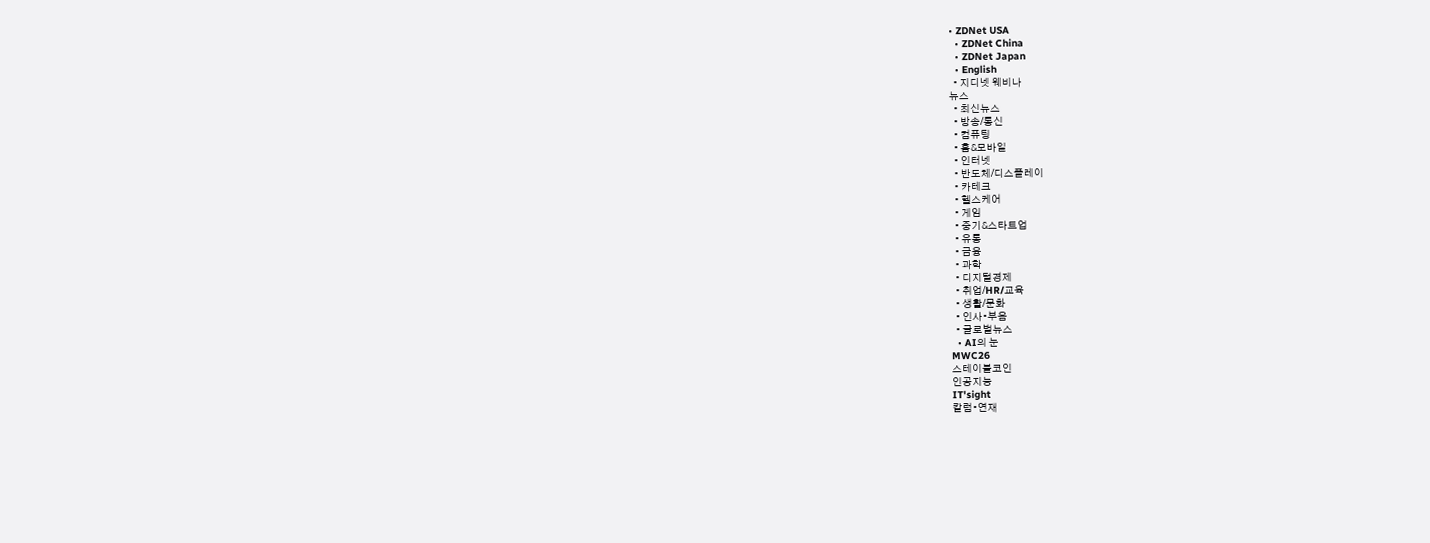• ZDNet USA
  • ZDNet China
  • ZDNet Japan
  • English
  • 지디넷 웨비나
뉴스
  • 최신뉴스
  • 방송/통신
  • 컴퓨팅
  • 홈&모바일
  • 인터넷
  • 반도체/디스플레이
  • 카테크
  • 헬스케어
  • 게임
  • 중기&스타트업
  • 유통
  • 금융
  • 과학
  • 디지털경제
  • 취업/HR/교육
  • 생활/문화
  • 인사•부음
  • 글로벌뉴스
  • AI의 눈
MWC26
스테이블코인
인공지능
IT'sight
칼럼•연재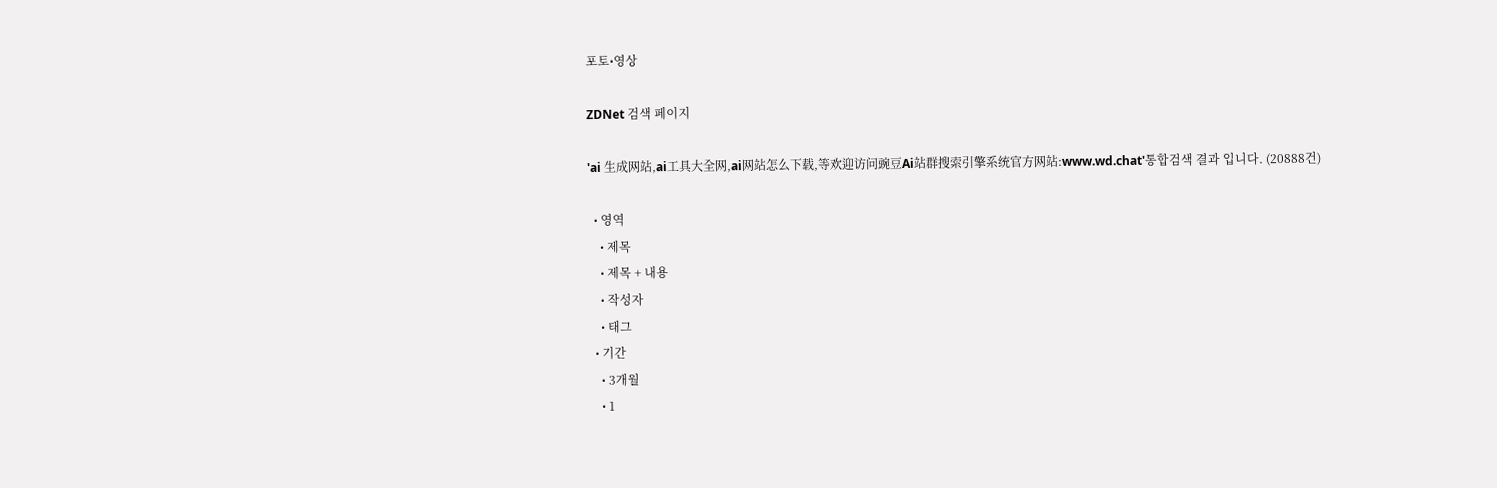포토•영상

ZDNet 검색 페이지

'ai 生成网站,ai工具大全网,ai网站怎么下载,等欢迎访问豌豆Ai站群搜索引擎系统官方网站:www.wd.chat'통합검색 결과 입니다. (20888건)

  • 영역
    • 제목
    • 제목 + 내용
    • 작성자
    • 태그
  • 기간
    • 3개월
    • 1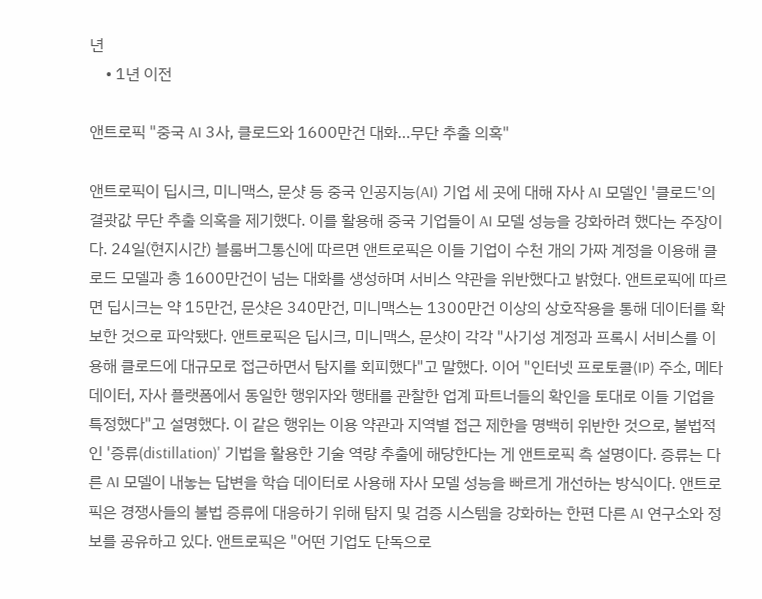년
    • 1년 이전

앤트로픽 "중국 AI 3사, 클로드와 1600만건 대화…무단 추출 의혹"

앤트로픽이 딥시크, 미니맥스, 문샷 등 중국 인공지능(AI) 기업 세 곳에 대해 자사 AI 모델인 '클로드'의 결괏값 무단 추출 의혹을 제기했다. 이를 활용해 중국 기업들이 AI 모델 성능을 강화하려 했다는 주장이다. 24일(현지시간) 블룸버그통신에 따르면 앤트로픽은 이들 기업이 수천 개의 가짜 계정을 이용해 클로드 모델과 총 1600만건이 넘는 대화를 생성하며 서비스 약관을 위반했다고 밝혔다. 앤트로픽에 따르면 딥시크는 약 15만건, 문샷은 340만건, 미니맥스는 1300만건 이상의 상호작용을 통해 데이터를 확보한 것으로 파악됐다. 앤트로픽은 딥시크, 미니맥스, 문샷이 각각 "사기성 계정과 프록시 서비스를 이용해 클로드에 대규모로 접근하면서 탐지를 회피했다"고 말했다. 이어 "인터넷 프로토콜(IP) 주소, 메타데이터, 자사 플랫폼에서 동일한 행위자와 행태를 관찰한 업계 파트너들의 확인을 토대로 이들 기업을 특정했다"고 설명했다. 이 같은 행위는 이용 약관과 지역별 접근 제한을 명백히 위반한 것으로, 불법적인 '증류(distillation)' 기법을 활용한 기술 역량 추출에 해당한다는 게 앤트로픽 측 설명이다. 증류는 다른 AI 모델이 내놓는 답변을 학습 데이터로 사용해 자사 모델 성능을 빠르게 개선하는 방식이다. 앤트로픽은 경쟁사들의 불법 증류에 대응하기 위해 탐지 및 검증 시스템을 강화하는 한편 다른 AI 연구소와 정보를 공유하고 있다. 앤트로픽은 "어떤 기업도 단독으로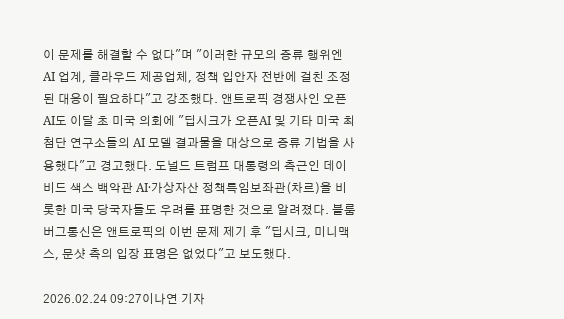이 문제를 해결할 수 없다"며 "이러한 규모의 증류 행위엔 AI 업계, 클라우드 제공업체, 정책 입안자 전반에 걸친 조정된 대응이 필요하다"고 강조했다. 앤트로픽 경쟁사인 오픈AI도 이달 초 미국 의회에 "딥시크가 오픈AI 및 기타 미국 최첨단 연구소들의 AI 모델 결과물을 대상으로 증류 기법을 사용했다"고 경고했다. 도널드 트럼프 대통령의 측근인 데이비드 색스 백악관 AI·가상자산 정책특임보좌관(차르)을 비롯한 미국 당국자들도 우려를 표명한 것으로 알려졌다. 블룸버그통신은 앤트로픽의 이번 문제 제기 후 "딥시크, 미니맥스, 문샷 측의 입장 표명은 없었다"고 보도했다.

2026.02.24 09:27이나연 기자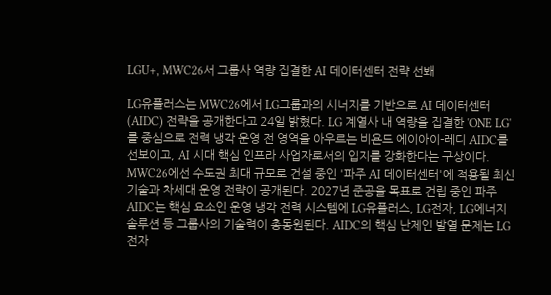LGU+, MWC26서 그룹사 역량 집결한 AI 데이터센터 전략 선봬

LG유플러스는 MWC26에서 LG그룹과의 시너지를 기반으로 AI 데이터센터(AIDC) 전략을 공개한다고 24일 밝혔다. LG 계열사 내 역량을 집결한 'ONE LG'를 중심으로 전력 냉각 운영 전 영역을 아우르는 비욘드 에이아이-레디 AIDC를 선보이고, AI 시대 핵심 인프라 사업자로서의 입지를 강화한다는 구상이다. MWC26에선 수도권 최대 규모로 건설 중인 '파주 AI 데이터센터'에 적용될 최신 기술과 차세대 운영 전략이 공개된다. 2027년 준공을 목표로 건립 중인 파주 AIDC는 핵심 요소인 운영 냉각 전력 시스템에 LG유플러스, LG전자, LG에너지솔루션 등 그룹사의 기술력이 총동원된다. AIDC의 핵심 난제인 발열 문제는 LG전자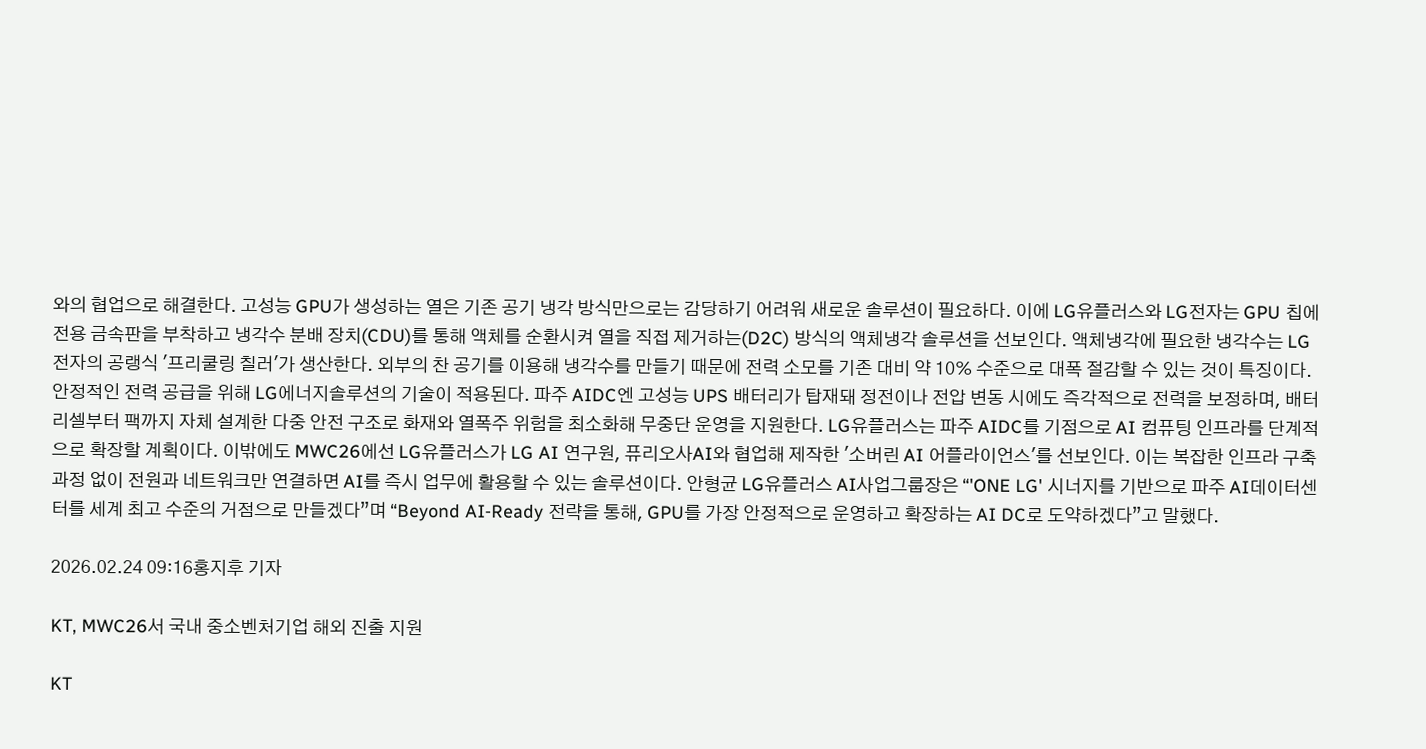와의 협업으로 해결한다. 고성능 GPU가 생성하는 열은 기존 공기 냉각 방식만으로는 감당하기 어려워 새로운 솔루션이 필요하다. 이에 LG유플러스와 LG전자는 GPU 칩에 전용 금속판을 부착하고 냉각수 분배 장치(CDU)를 통해 액체를 순환시켜 열을 직접 제거하는(D2C) 방식의 액체냉각 솔루션을 선보인다. 액체냉각에 필요한 냉각수는 LG전자의 공랭식 '프리쿨링 칠러'가 생산한다. 외부의 찬 공기를 이용해 냉각수를 만들기 때문에 전력 소모를 기존 대비 약 10% 수준으로 대폭 절감할 수 있는 것이 특징이다. 안정적인 전력 공급을 위해 LG에너지솔루션의 기술이 적용된다. 파주 AIDC엔 고성능 UPS 배터리가 탑재돼 정전이나 전압 변동 시에도 즉각적으로 전력을 보정하며, 배터리셀부터 팩까지 자체 설계한 다중 안전 구조로 화재와 열폭주 위험을 최소화해 무중단 운영을 지원한다. LG유플러스는 파주 AIDC를 기점으로 AI 컴퓨팅 인프라를 단계적으로 확장할 계획이다. 이밖에도 MWC26에선 LG유플러스가 LG AI 연구원, 퓨리오사AI와 협업해 제작한 '소버린 AI 어플라이언스'를 선보인다. 이는 복잡한 인프라 구축 과정 없이 전원과 네트워크만 연결하면 AI를 즉시 업무에 활용할 수 있는 솔루션이다. 안형균 LG유플러스 AI사업그룹장은 “'ONE LG' 시너지를 기반으로 파주 AI데이터센터를 세계 최고 수준의 거점으로 만들겠다”며 “Beyond AI‑Ready 전략을 통해, GPU를 가장 안정적으로 운영하고 확장하는 AI DC로 도약하겠다”고 말했다.

2026.02.24 09:16홍지후 기자

KT, MWC26서 국내 중소벤처기업 해외 진출 지원

KT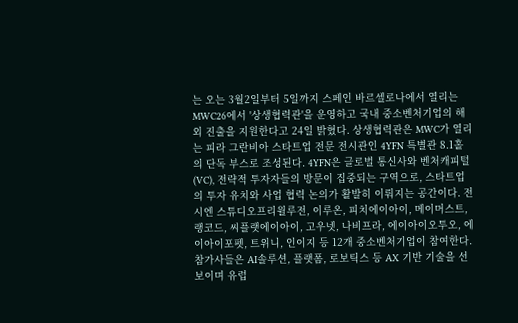는 오는 3월2일부터 5일까지 스페인 바르셀로나에서 열리는 MWC26에서 '상생협력관'을 운영하고 국내 중소벤처기업의 해외 진출을 지원한다고 24일 밝혔다. 상생협력관은 MWC가 열리는 피라 그란비아 스타트업 전문 전시관인 4YFN 특별관 8.1홀의 단독 부스로 조성된다. 4YFN은 글로벌 통신사와 벤처캐피털(VC), 전략적 투자자들의 방문이 집중되는 구역으로, 스타트업의 투자 유치와 사업 협력 논의가 활발히 이뤄지는 공간이다. 전시엔 스튜디오프리윌루전, 이루온, 피치에이아이, 메이머스트, 랭코드, 씨플랫에이아이, 고우넷, 나비프라, 에이아이오투오, 에이아이포펫, 트위니, 인이지 등 12개 중소벤처기업이 참여한다. 참가사들은 AI솔루션, 플랫폼, 로보틱스 등 AX 기반 기술을 선보이며 유럽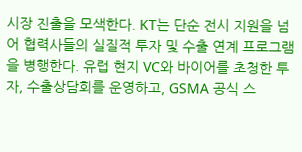시장 진출을 모색한다. KT는 단순 전시 지원을 넘어 협력사들의 실질적 투자 및 수출 연계 프로그램을 병행한다. 유럽 현지 VC와 바이어를 초청한 투자, 수출상담회를 운영하고, GSMA 공식 스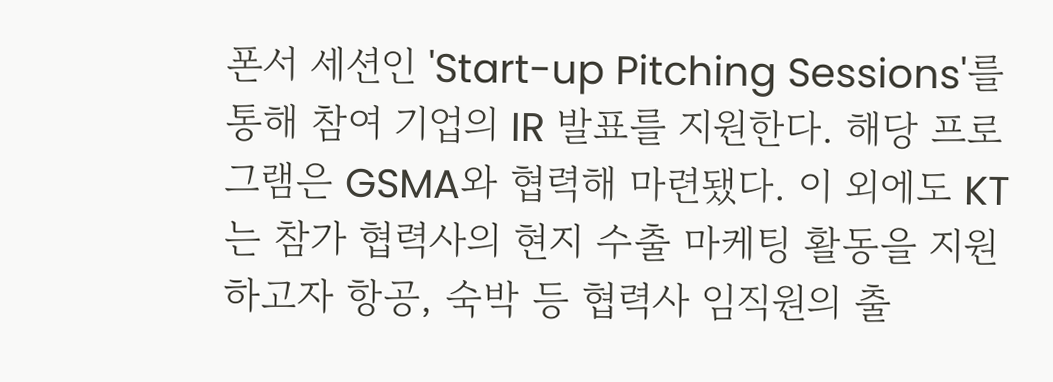폰서 세션인 'Start-up Pitching Sessions'를 통해 참여 기업의 IR 발표를 지원한다. 해당 프로그램은 GSMA와 협력해 마련됐다. 이 외에도 KT는 참가 협력사의 현지 수출 마케팅 활동을 지원하고자 항공, 숙박 등 협력사 임직원의 출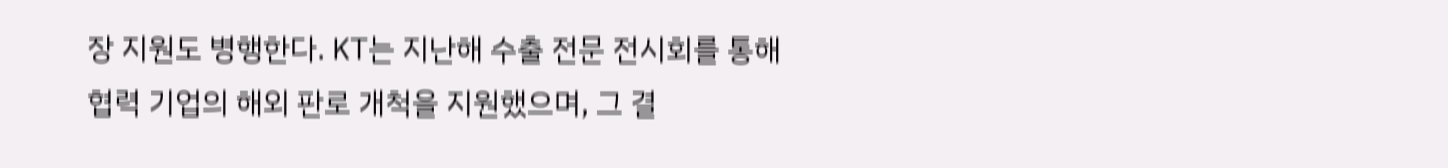장 지원도 병행한다. KT는 지난해 수출 전문 전시회를 통해 협력 기업의 해외 판로 개척을 지원했으며, 그 결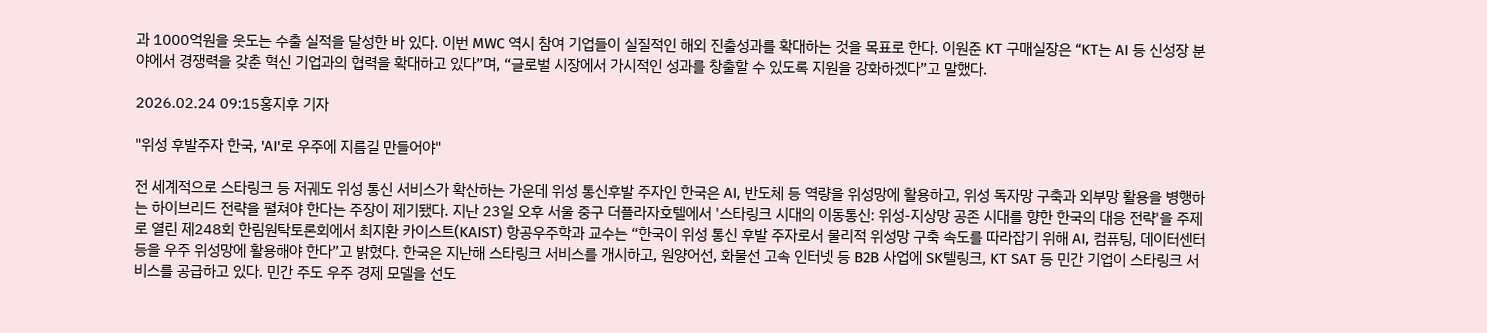과 1000억원을 웃도는 수출 실적을 달성한 바 있다. 이번 MWC 역시 참여 기업들이 실질적인 해외 진출성과를 확대하는 것을 목표로 한다. 이원준 KT 구매실장은 “KT는 AI 등 신성장 분야에서 경쟁력을 갖춘 혁신 기업과의 협력을 확대하고 있다”며, “글로벌 시장에서 가시적인 성과를 창출할 수 있도록 지원을 강화하겠다”고 말했다.

2026.02.24 09:15홍지후 기자

"위성 후발주자 한국, 'AI'로 우주에 지름길 만들어야"

전 세계적으로 스타링크 등 저궤도 위성 통신 서비스가 확산하는 가운데 위성 통신후발 주자인 한국은 AI, 반도체 등 역량을 위성망에 활용하고, 위성 독자망 구축과 외부망 활용을 병행하는 하이브리드 전략을 펼쳐야 한다는 주장이 제기됐다. 지난 23일 오후 서울 중구 더플라자호텔에서 '스타링크 시대의 이동통신: 위성-지상망 공존 시대를 향한 한국의 대응 전략'을 주제로 열린 제248회 한림원탁토론회에서 최지환 카이스트(KAIST) 항공우주학과 교수는 “한국이 위성 통신 후발 주자로서 물리적 위성망 구축 속도를 따라잡기 위해 AI, 컴퓨팅, 데이터센터 등을 우주 위성망에 활용해야 한다”고 밝혔다. 한국은 지난해 스타링크 서비스를 개시하고, 원양어선, 화물선 고속 인터넷 등 B2B 사업에 SK텔링크, KT SAT 등 민간 기업이 스타링크 서비스를 공급하고 있다. 민간 주도 우주 경제 모델을 선도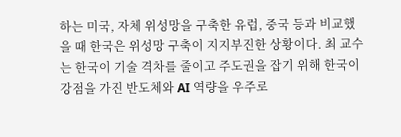하는 미국, 자체 위성망을 구축한 유럽, 중국 등과 비교했을 때 한국은 위성망 구축이 지지부진한 상황이다. 최 교수는 한국이 기술 격차를 줄이고 주도권을 잡기 위해 한국이 강점을 가진 반도체와 AI 역량을 우주로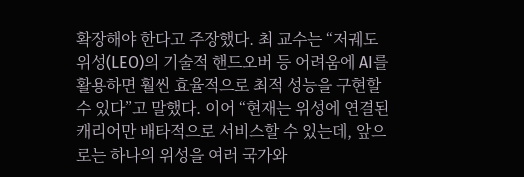확장해야 한다고 주장했다. 최 교수는 “저궤도 위성(LEO)의 기술적 핸드오버 등 어려움에 AI를 활용하면 훨씬 효율적으로 최적 성능을 구현할 수 있다”고 말했다. 이어 “현재는 위성에 연결된 캐리어만 배타적으로 서비스할 수 있는데, 앞으로는 하나의 위성을 여러 국가와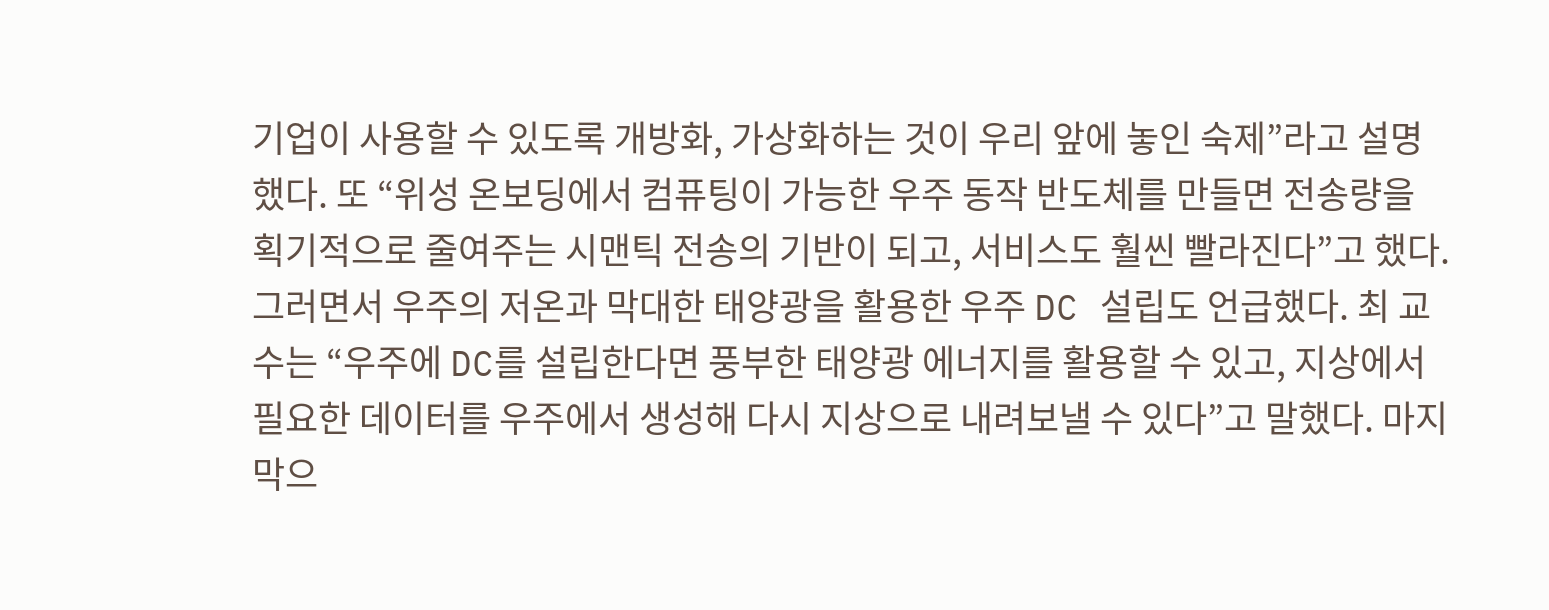기업이 사용할 수 있도록 개방화, 가상화하는 것이 우리 앞에 놓인 숙제”라고 설명했다. 또 “위성 온보딩에서 컴퓨팅이 가능한 우주 동작 반도체를 만들면 전송량을 획기적으로 줄여주는 시맨틱 전송의 기반이 되고, 서비스도 훨씬 빨라진다”고 했다. 그러면서 우주의 저온과 막대한 태양광을 활용한 우주 DC 설립도 언급했다. 최 교수는 “우주에 DC를 설립한다면 풍부한 태양광 에너지를 활용할 수 있고, 지상에서 필요한 데이터를 우주에서 생성해 다시 지상으로 내려보낼 수 있다”고 말했다. 마지막으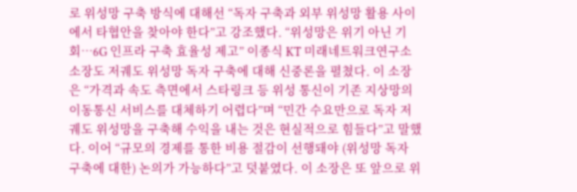로 위성망 구축 방식에 대해선 “독자 구축과 외부 위성망 활용 사이에서 타협안을 찾아야 한다”고 강조했다. “위성망은 위기 아닌 기회…6G 인프라 구축 효율성 제고” 이종식 KT 미래네트워크연구소 소장도 저궤도 위성망 독자 구축에 대해 신중론을 펼쳤다. 이 소장은 “가격과 속도 측면에서 스타링크 등 위성 통신이 기존 지상망의 이동통신 서비스를 대체하기 어렵다”며 “민간 수요만으로 독자 저궤도 위성망을 구축해 수익을 내는 것은 현실적으로 힘들다”고 말했다. 이어 “규모의 경제를 통한 비용 절감이 선행돼야 (위성망 독자 구축에 대한) 논의가 가능하다”고 덧붙였다. 이 소장은 또 앞으로 위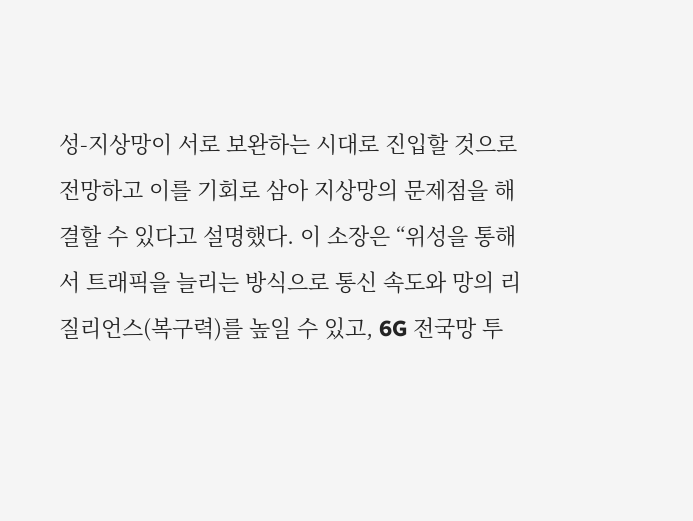성-지상망이 서로 보완하는 시대로 진입할 것으로 전망하고 이를 기회로 삼아 지상망의 문제점을 해결할 수 있다고 설명했다. 이 소장은 “위성을 통해서 트래픽을 늘리는 방식으로 통신 속도와 망의 리질리언스(복구력)를 높일 수 있고, 6G 전국망 투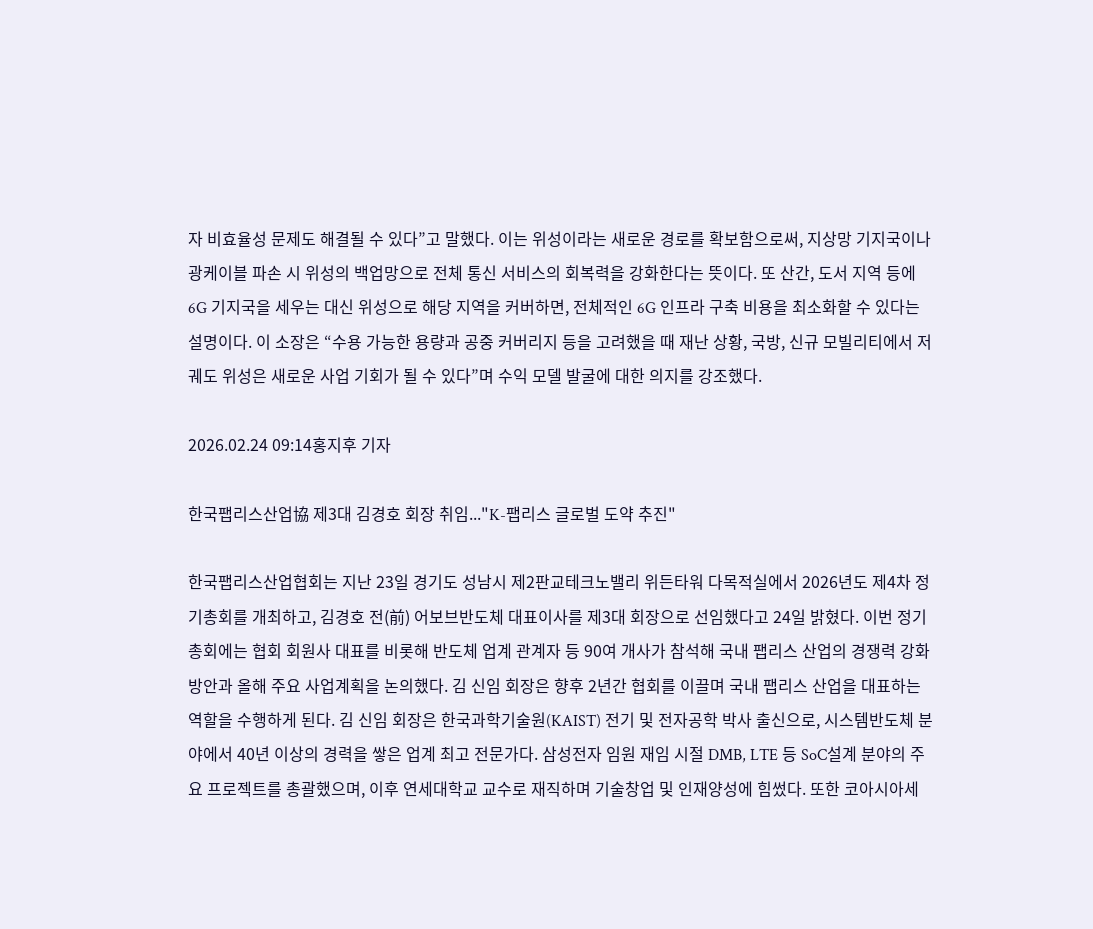자 비효율성 문제도 해결될 수 있다”고 말했다. 이는 위성이라는 새로운 경로를 확보함으로써, 지상망 기지국이나 광케이블 파손 시 위성의 백업망으로 전체 통신 서비스의 회복력을 강화한다는 뜻이다. 또 산간, 도서 지역 등에 6G 기지국을 세우는 대신 위성으로 해당 지역을 커버하면, 전체적인 6G 인프라 구축 비용을 최소화할 수 있다는 설명이다. 이 소장은 “수용 가능한 용량과 공중 커버리지 등을 고려했을 때 재난 상황, 국방, 신규 모빌리티에서 저궤도 위성은 새로운 사업 기회가 될 수 있다”며 수익 모델 발굴에 대한 의지를 강조했다.

2026.02.24 09:14홍지후 기자

한국팹리스산업協 제3대 김경호 회장 취임..."K-팹리스 글로벌 도약 추진"

한국팹리스산업협회는 지난 23일 경기도 성남시 제2판교테크노밸리 위든타워 다목적실에서 2026년도 제4차 정기총회를 개최하고, 김경호 전(前) 어보브반도체 대표이사를 제3대 회장으로 선임했다고 24일 밝혔다. 이번 정기총회에는 협회 회원사 대표를 비롯해 반도체 업계 관계자 등 90여 개사가 참석해 국내 팹리스 산업의 경쟁력 강화 방안과 올해 주요 사업계획을 논의했다. 김 신임 회장은 향후 2년간 협회를 이끌며 국내 팹리스 산업을 대표하는 역할을 수행하게 된다. 김 신임 회장은 한국과학기술원(KAIST) 전기 및 전자공학 박사 출신으로, 시스템반도체 분야에서 40년 이상의 경력을 쌓은 업계 최고 전문가다. 삼성전자 임원 재임 시절 DMB, LTE 등 SoC설계 분야의 주요 프로젝트를 총괄했으며, 이후 연세대학교 교수로 재직하며 기술창업 및 인재양성에 힘썼다. 또한 코아시아세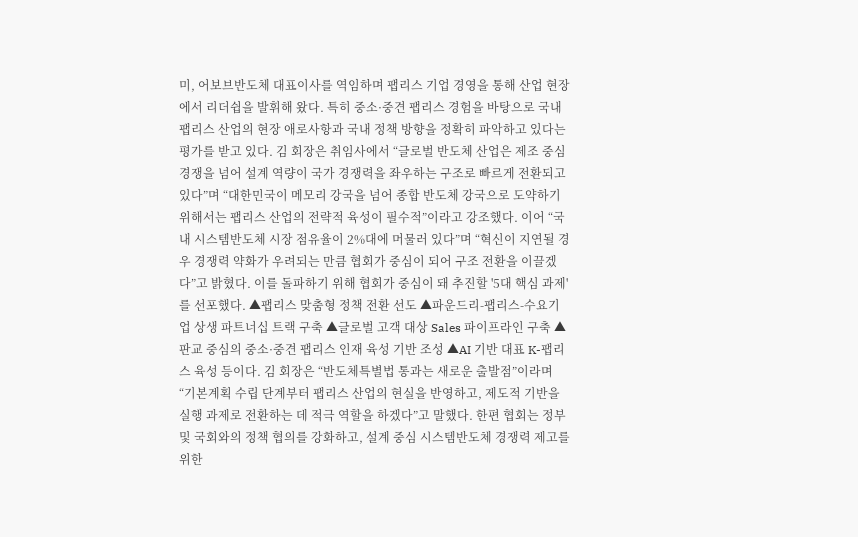미, 어보브반도체 대표이사를 역임하며 팹리스 기업 경영을 통해 산업 현장에서 리더쉽을 발휘해 왔다. 특히 중소·중견 팹리스 경험을 바탕으로 국내 팹리스 산업의 현장 애로사항과 국내 정책 방향을 정확히 파악하고 있다는 평가를 받고 있다. 김 회장은 취임사에서 “글로벌 반도체 산업은 제조 중심 경쟁을 넘어 설계 역량이 국가 경쟁력을 좌우하는 구조로 빠르게 전환되고 있다”며 “대한민국이 메모리 강국을 넘어 종합 반도체 강국으로 도약하기 위해서는 팹리스 산업의 전략적 육성이 필수적”이라고 강조했다. 이어 “국내 시스템반도체 시장 점유율이 2%대에 머물러 있다”며 “혁신이 지연될 경우 경쟁력 약화가 우려되는 만큼 협회가 중심이 되어 구조 전환을 이끌겠다”고 밝혔다. 이를 돌파하기 위해 협회가 중심이 돼 추진할 '5대 핵심 과제'를 선포했다. ▲팹리스 맞춤형 정책 전환 선도 ▲파운드리-팹리스-수요기업 상생 파트너십 트랙 구축 ▲글로벌 고객 대상 Sales 파이프라인 구축 ▲판교 중심의 중소·중견 팹리스 인재 육성 기반 조성 ▲AI 기반 대표 K-팹리스 육성 등이다. 김 회장은 “반도체특별법 통과는 새로운 출발점”이라며 “기본계획 수립 단계부터 팹리스 산업의 현실을 반영하고, 제도적 기반을 실행 과제로 전환하는 데 적극 역할을 하겠다”고 말했다. 한편 협회는 정부 및 국회와의 정책 협의를 강화하고, 설계 중심 시스템반도체 경쟁력 제고를 위한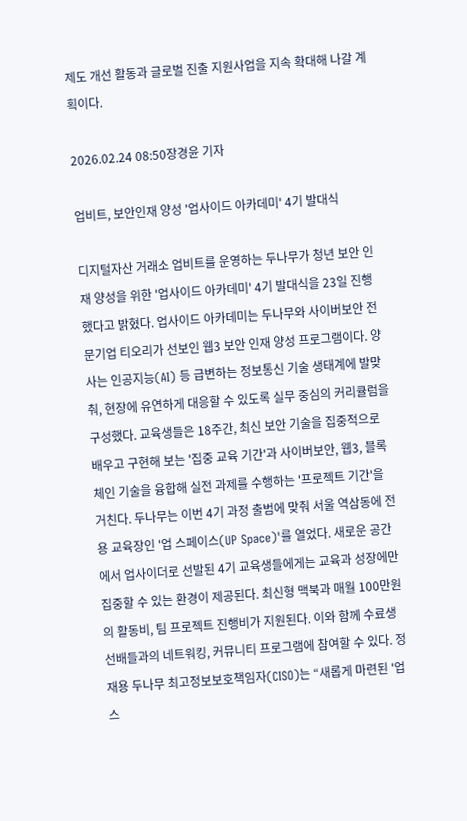제도 개선 활동과 글로벌 진출 지원사업을 지속 확대해 나갈 계획이다.

2026.02.24 08:50장경윤 기자

업비트, 보안인재 양성 '업사이드 아카데미' 4기 발대식

디지털자산 거래소 업비트를 운영하는 두나무가 청년 보안 인재 양성을 위한 '업사이드 아카데미' 4기 발대식을 23일 진행했다고 밝혔다. 업사이드 아카데미는 두나무와 사이버보안 전문기업 티오리가 선보인 웹3 보안 인재 양성 프로그램이다. 양사는 인공지능(AI) 등 급변하는 정보통신 기술 생태계에 발맞춰, 현장에 유연하게 대응할 수 있도록 실무 중심의 커리큘럼을 구성했다. 교육생들은 18주간, 최신 보안 기술을 집중적으로 배우고 구현해 보는 '집중 교육 기간'과 사이버보안, 웹3, 블록체인 기술을 융합해 실전 과제를 수행하는 '프로젝트 기간'을 거친다. 두나무는 이번 4기 과정 출범에 맞춰 서울 역삼동에 전용 교육장인 '업 스페이스(UP Space)'를 열었다. 새로운 공간에서 업사이더로 선발된 4기 교육생들에게는 교육과 성장에만 집중할 수 있는 환경이 제공된다. 최신형 맥북과 매월 100만원의 활동비, 팀 프로젝트 진행비가 지원된다. 이와 함께 수료생 선배들과의 네트워킹, 커뮤니티 프로그램에 참여할 수 있다. 정재용 두나무 최고정보보호책임자(CISO)는 “새롭게 마련된 '업 스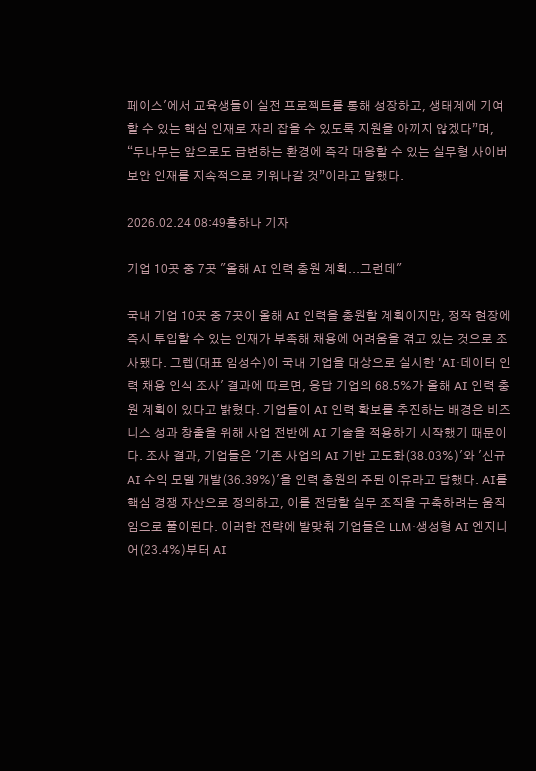페이스'에서 교육생들이 실전 프로젝트를 통해 성장하고, 생태계에 기여할 수 있는 핵심 인재로 자리 잡을 수 있도록 지원을 아끼지 않겠다”며, “두나무는 앞으로도 급변하는 환경에 즉각 대응할 수 있는 실무형 사이버보안 인재를 지속적으로 키워나갈 것”이라고 말했다.

2026.02.24 08:49홍하나 기자

기업 10곳 중 7곳 "올해 AI 인력 충원 계획...그런데"

국내 기업 10곳 중 7곳이 올해 AI 인력을 충원할 계획이지만, 정작 현장에 즉시 투입할 수 있는 인재가 부족해 채용에 어려움을 겪고 있는 것으로 조사됐다. 그렙(대표 임성수)이 국내 기업을 대상으로 실시한 'AI·데이터 인력 채용 인식 조사' 결과에 따르면, 응답 기업의 68.5%가 올해 AI 인력 충원 계획이 있다고 밝혔다. 기업들이 AI 인력 확보를 추진하는 배경은 비즈니스 성과 창출을 위해 사업 전반에 AI 기술을 적용하기 시작했기 때문이다. 조사 결과, 기업들은 '기존 사업의 AI 기반 고도화(38.03%)'와 '신규 AI 수익 모델 개발(36.39%)'을 인력 충원의 주된 이유라고 답했다. AI를 핵심 경쟁 자산으로 정의하고, 이를 전담할 실무 조직을 구축하려는 움직임으로 풀이된다. 이러한 전략에 발맞춰 기업들은 LLM·생성형 AI 엔지니어(23.4%)부터 AI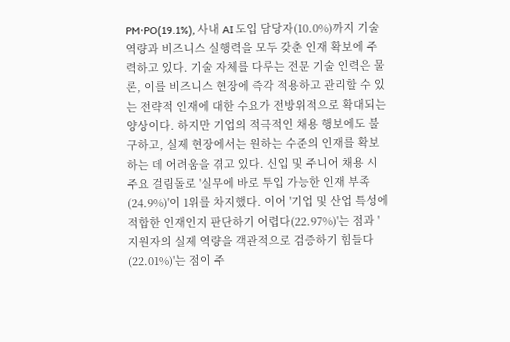PM·PO(19.1%), 사내 AI 도입 담당자(10.0%)까지 기술 역량과 비즈니스 실행력을 모두 갖춘 인재 확보에 주력하고 있다. 기술 자체를 다루는 전문 기술 인력은 물론, 이를 비즈니스 현장에 즉각 적용하고 관리할 수 있는 전략적 인재에 대한 수요가 전방위적으로 확대되는 양상이다. 하지만 기업의 적극적인 채용 행보에도 불구하고, 실제 현장에서는 원하는 수준의 인재를 확보하는 데 어려움을 겪고 있다. 신입 및 주니어 채용 시 주요 걸림돌로 '실무에 바로 투입 가능한 인재 부족(24.9%)'이 1위를 차지했다. 이어 '기업 및 산업 특성에 적합한 인재인지 판단하기 어렵다(22.97%)'는 점과 '지원자의 실제 역량을 객관적으로 검증하기 힘들다(22.01%)'는 점이 주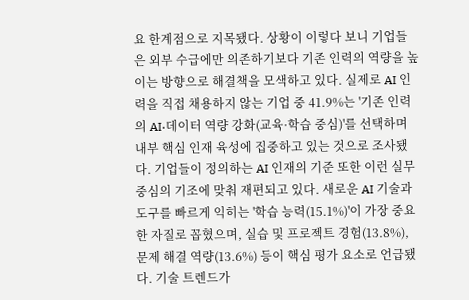요 한계점으로 지목됐다. 상황이 이렇다 보니 기업들은 외부 수급에만 의존하기보다 기존 인력의 역량을 높이는 방향으로 해결책을 모색하고 있다. 실제로 AI 인력을 직접 채용하지 않는 기업 중 41.9%는 '기존 인력의 AI·데이터 역량 강화(교육·학습 중심)'를 선택하며 내부 핵심 인재 육성에 집중하고 있는 것으로 조사됐다. 기업들이 정의하는 AI 인재의 기준 또한 이런 실무 중심의 기조에 맞춰 재편되고 있다. 새로운 AI 기술과 도구를 빠르게 익히는 '학습 능력(15.1%)'이 가장 중요한 자질로 꼽혔으며, 실습 및 프로젝트 경험(13.8%), 문제 해결 역량(13.6%) 등이 핵심 평가 요소로 언급됐다. 기술 트렌드가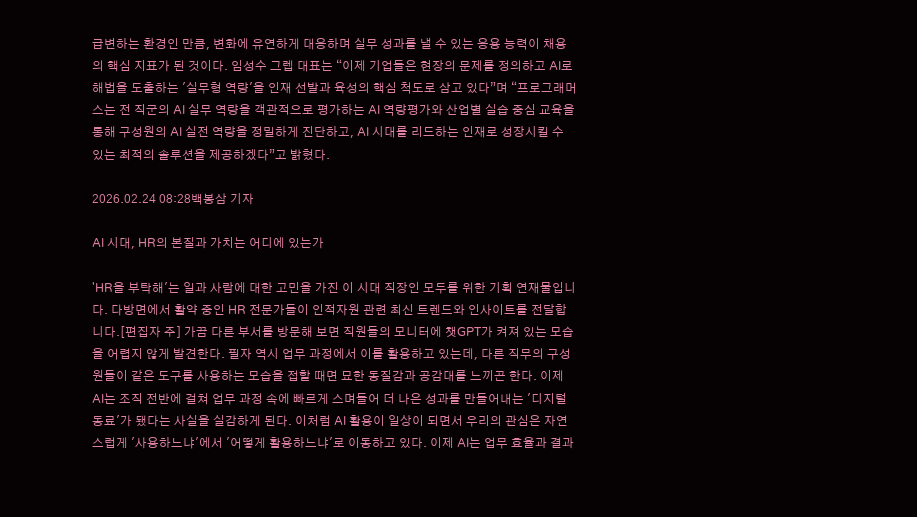급변하는 환경인 만큼, 변화에 유연하게 대응하며 실무 성과를 낼 수 있는 응용 능력이 채용의 핵심 지표가 된 것이다. 임성수 그렙 대표는 “이제 기업들은 현장의 문제를 정의하고 AI로 해법을 도출하는 '실무형 역량'을 인재 선발과 육성의 핵심 척도로 삼고 있다”며 “프로그래머스는 전 직군의 AI 실무 역량을 객관적으로 평가하는 AI 역량평가와 산업별 실습 중심 교육을 통해 구성원의 AI 실전 역량을 정밀하게 진단하고, AI 시대를 리드하는 인재로 성장시킬 수 있는 최적의 솔루션을 제공하겠다”고 밝혔다.

2026.02.24 08:28백봉삼 기자

AI 시대, HR의 본질과 가치는 어디에 있는가

'HR을 부탁해'는 일과 사람에 대한 고민을 가진 이 시대 직장인 모두를 위한 기획 연재물입니다. 다방면에서 활약 중인 HR 전문가들이 인적자원 관련 최신 트렌드와 인사이트를 전달합니다.[편집자 주] 가끔 다른 부서를 방문해 보면 직원들의 모니터에 챗GPT가 켜져 있는 모습을 어렵지 않게 발견한다. 필자 역시 업무 과정에서 이를 활용하고 있는데, 다른 직무의 구성원들이 같은 도구를 사용하는 모습을 접할 때면 묘한 동질감과 공감대를 느끼곤 한다. 이제 AI는 조직 전반에 걸쳐 업무 과정 속에 빠르게 스며들어 더 나은 성과를 만들어내는 '디지털 동료'가 됐다는 사실을 실감하게 된다. 이처럼 AI 활용이 일상이 되면서 우리의 관심은 자연스럽게 '사용하느냐'에서 '어떻게 활용하느냐'로 이동하고 있다. 이제 AI는 업무 효율과 결과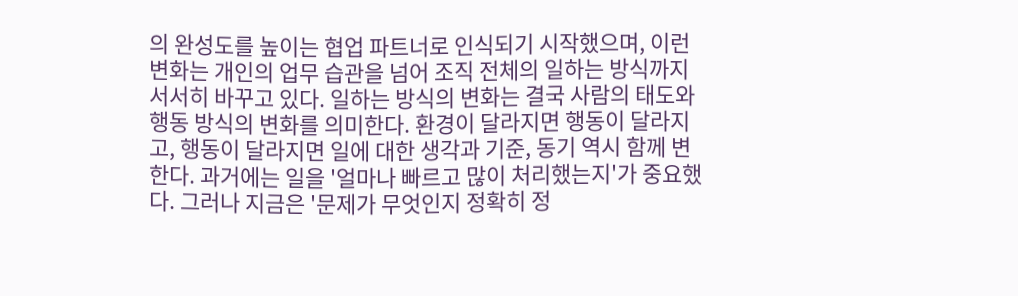의 완성도를 높이는 협업 파트너로 인식되기 시작했으며, 이런 변화는 개인의 업무 습관을 넘어 조직 전체의 일하는 방식까지 서서히 바꾸고 있다. 일하는 방식의 변화는 결국 사람의 태도와 행동 방식의 변화를 의미한다. 환경이 달라지면 행동이 달라지고, 행동이 달라지면 일에 대한 생각과 기준, 동기 역시 함께 변한다. 과거에는 일을 '얼마나 빠르고 많이 처리했는지'가 중요했다. 그러나 지금은 '문제가 무엇인지 정확히 정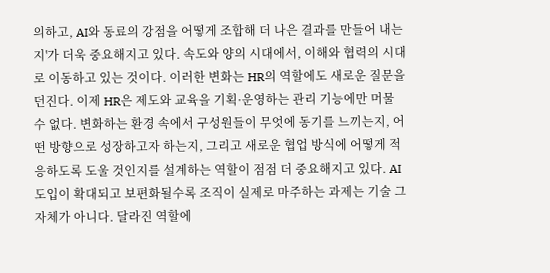의하고, AI와 동료의 강점을 어떻게 조합해 더 나은 결과를 만들어 내는지'가 더욱 중요해지고 있다. 속도와 양의 시대에서, 이해와 협력의 시대로 이동하고 있는 것이다. 이러한 변화는 HR의 역할에도 새로운 질문을 던진다. 이제 HR은 제도와 교육을 기획·운영하는 관리 기능에만 머물 수 없다. 변화하는 환경 속에서 구성원들이 무엇에 동기를 느끼는지, 어떤 방향으로 성장하고자 하는지, 그리고 새로운 협업 방식에 어떻게 적응하도록 도울 것인지를 설계하는 역할이 점점 더 중요해지고 있다. AI 도입이 확대되고 보편화될수록 조직이 실제로 마주하는 과제는 기술 그 자체가 아니다. 달라진 역할에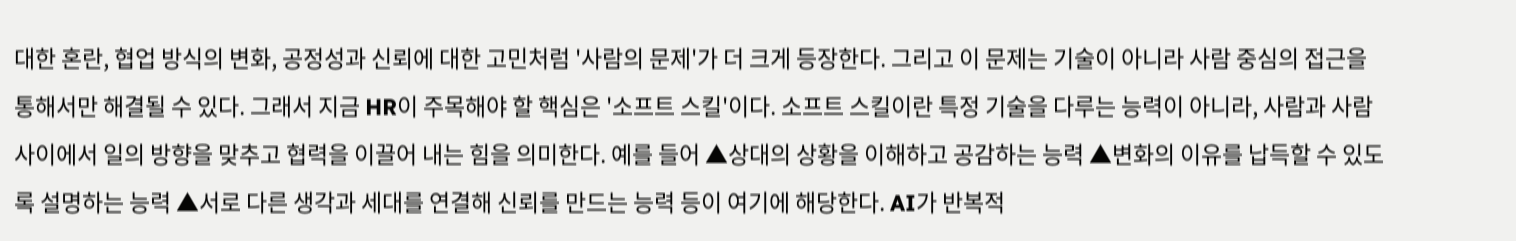대한 혼란, 협업 방식의 변화, 공정성과 신뢰에 대한 고민처럼 '사람의 문제'가 더 크게 등장한다. 그리고 이 문제는 기술이 아니라 사람 중심의 접근을 통해서만 해결될 수 있다. 그래서 지금 HR이 주목해야 할 핵심은 '소프트 스킬'이다. 소프트 스킬이란 특정 기술을 다루는 능력이 아니라, 사람과 사람 사이에서 일의 방향을 맞추고 협력을 이끌어 내는 힘을 의미한다. 예를 들어 ▲상대의 상황을 이해하고 공감하는 능력 ▲변화의 이유를 납득할 수 있도록 설명하는 능력 ▲서로 다른 생각과 세대를 연결해 신뢰를 만드는 능력 등이 여기에 해당한다. AI가 반복적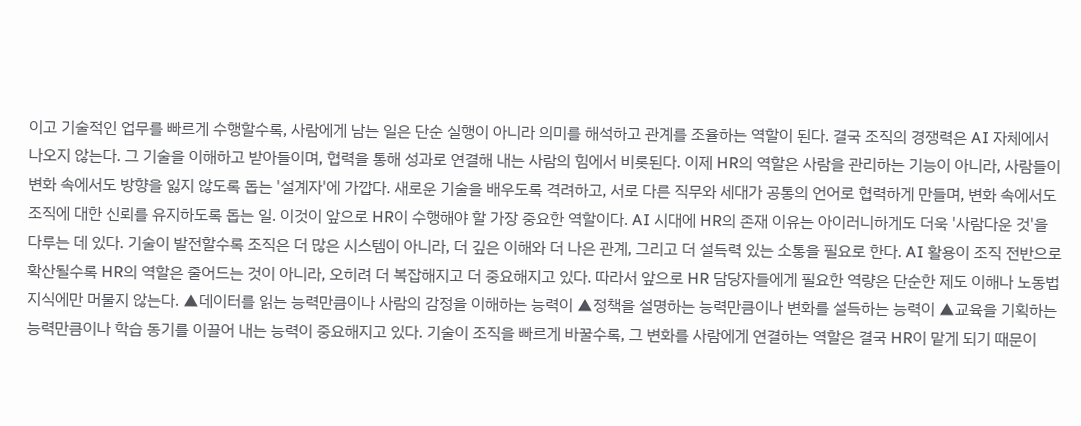이고 기술적인 업무를 빠르게 수행할수록, 사람에게 남는 일은 단순 실행이 아니라 의미를 해석하고 관계를 조율하는 역할이 된다. 결국 조직의 경쟁력은 AI 자체에서 나오지 않는다. 그 기술을 이해하고 받아들이며, 협력을 통해 성과로 연결해 내는 사람의 힘에서 비롯된다. 이제 HR의 역할은 사람을 관리하는 기능이 아니라, 사람들이 변화 속에서도 방향을 잃지 않도록 돕는 '설계자'에 가깝다. 새로운 기술을 배우도록 격려하고, 서로 다른 직무와 세대가 공통의 언어로 협력하게 만들며, 변화 속에서도 조직에 대한 신뢰를 유지하도록 돕는 일. 이것이 앞으로 HR이 수행해야 할 가장 중요한 역할이다. AI 시대에 HR의 존재 이유는 아이러니하게도 더욱 '사람다운 것'을 다루는 데 있다. 기술이 발전할수록 조직은 더 많은 시스템이 아니라, 더 깊은 이해와 더 나은 관계, 그리고 더 설득력 있는 소통을 필요로 한다. AI 활용이 조직 전반으로 확산될수록 HR의 역할은 줄어드는 것이 아니라, 오히려 더 복잡해지고 더 중요해지고 있다. 따라서 앞으로 HR 담당자들에게 필요한 역량은 단순한 제도 이해나 노동법 지식에만 머물지 않는다. ▲데이터를 읽는 능력만큼이나 사람의 감정을 이해하는 능력이 ▲정책을 설명하는 능력만큼이나 변화를 설득하는 능력이 ▲교육을 기획하는 능력만큼이나 학습 동기를 이끌어 내는 능력이 중요해지고 있다. 기술이 조직을 빠르게 바꿀수록, 그 변화를 사람에게 연결하는 역할은 결국 HR이 맡게 되기 때문이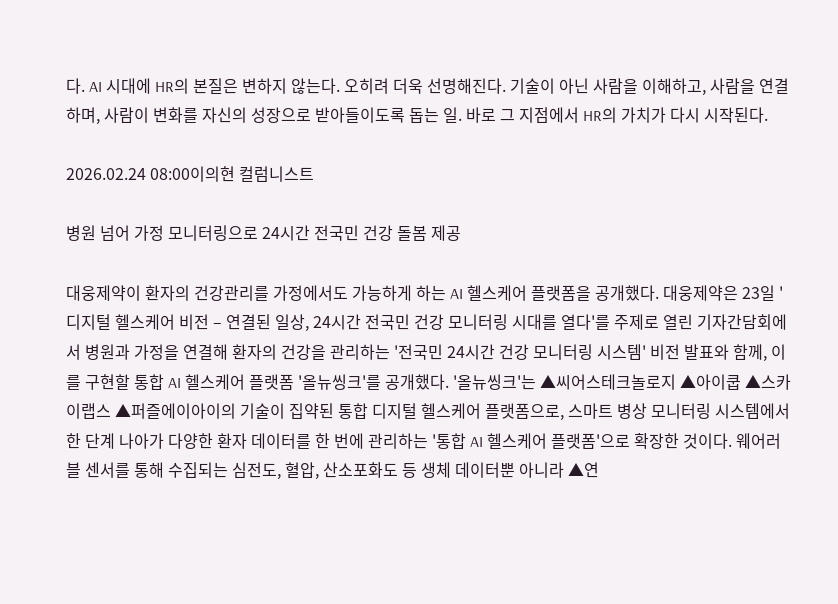다. AI 시대에 HR의 본질은 변하지 않는다. 오히려 더욱 선명해진다. 기술이 아닌 사람을 이해하고, 사람을 연결하며, 사람이 변화를 자신의 성장으로 받아들이도록 돕는 일. 바로 그 지점에서 HR의 가치가 다시 시작된다.

2026.02.24 08:00이의현 컬럼니스트

병원 넘어 가정 모니터링으로 24시간 전국민 건강 돌봄 제공

대웅제약이 환자의 건강관리를 가정에서도 가능하게 하는 AI 헬스케어 플랫폼을 공개했다. 대웅제약은 23일 '디지털 헬스케어 비전 – 연결된 일상, 24시간 전국민 건강 모니터링 시대를 열다'를 주제로 열린 기자간담회에서 병원과 가정을 연결해 환자의 건강을 관리하는 '전국민 24시간 건강 모니터링 시스템' 비전 발표와 함께, 이를 구현할 통합 AI 헬스케어 플랫폼 '올뉴씽크'를 공개했다. '올뉴씽크'는 ▲씨어스테크놀로지 ▲아이쿱 ▲스카이랩스 ▲퍼즐에이아이의 기술이 집약된 통합 디지털 헬스케어 플랫폼으로, 스마트 병상 모니터링 시스템에서 한 단계 나아가 다양한 환자 데이터를 한 번에 관리하는 '통합 AI 헬스케어 플랫폼'으로 확장한 것이다. 웨어러블 센서를 통해 수집되는 심전도, 혈압, 산소포화도 등 생체 데이터뿐 아니라 ▲연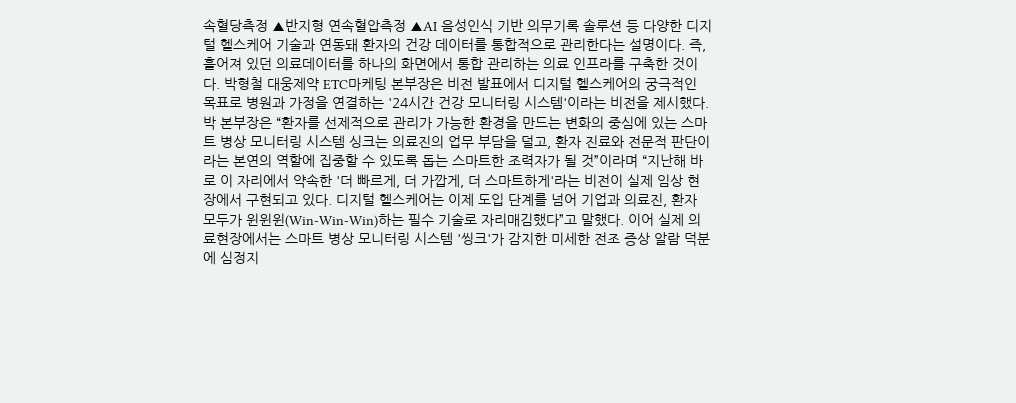속혈당측정 ▲반지형 연속혈압측정 ▲AI 음성인식 기반 의무기록 솔루션 등 다양한 디지털 헬스케어 기술과 연동돼 환자의 건강 데이터를 통합적으로 관리한다는 설명이다. 즉, 흩어져 있던 의료데이터를 하나의 화면에서 통합 관리하는 의료 인프라를 구축한 것이다. 박형철 대웅제약 ETC마케팅 본부장은 비전 발표에서 디지털 헬스케어의 궁극적인 목표로 병원과 가정을 연결하는 '24시간 건강 모니터링 시스템'이라는 비전을 제시했다. 박 본부장은 “환자를 선제적으로 관리가 가능한 환경을 만드는 변화의 중심에 있는 스마트 병상 모니터링 시스템 싱크는 의료진의 업무 부담을 덜고, 환자 진료와 전문적 판단이라는 본연의 역할에 집중할 수 있도록 돕는 스마트한 조력자가 될 것”이라며 “지난해 바로 이 자리에서 약속한 '더 빠르게, 더 가깝게, 더 스마트하게'라는 비전이 실제 임상 현장에서 구현되고 있다. 디지털 헬스케어는 이제 도입 단계를 넘어 기업과 의료진, 환자 모두가 윈윈윈(Win-Win-Win)하는 필수 기술로 자리매김했다”고 말했다. 이어 실제 의료현장에서는 스마트 병상 모니터링 시스템 '씽크'가 감지한 미세한 전조 증상 알람 덕분에 심정지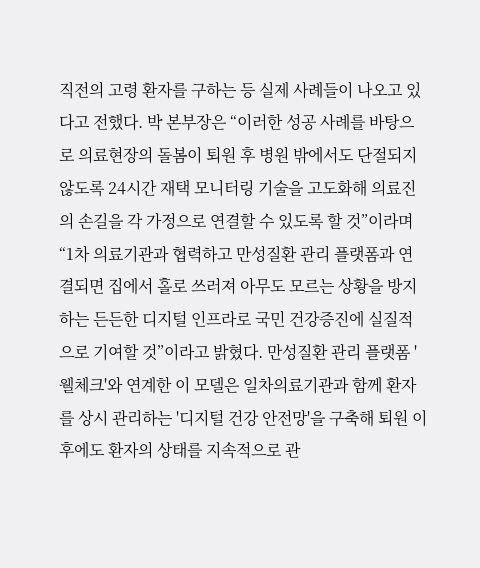직전의 고령 환자를 구하는 등 실제 사례들이 나오고 있다고 전했다. 박 본부장은 “이러한 성공 사례를 바탕으로 의료현장의 돌봄이 퇴원 후 병원 밖에서도 단절되지 않도록 24시간 재택 모니터링 기술을 고도화해 의료진의 손길을 각 가정으로 연결할 수 있도록 할 것”이라며 “1차 의료기관과 협력하고 만성질환 관리 플랫폼과 연결되면 집에서 홀로 쓰러져 아무도 모르는 상황을 방지하는 든든한 디지털 인프라로 국민 건강증진에 실질적으로 기여할 것”이라고 밝혔다. 만성질환 관리 플랫폼 '웰체크'와 연계한 이 모델은 일차의료기관과 함께 환자를 상시 관리하는 '디지털 건강 안전망'을 구축해 퇴원 이후에도 환자의 상태를 지속적으로 관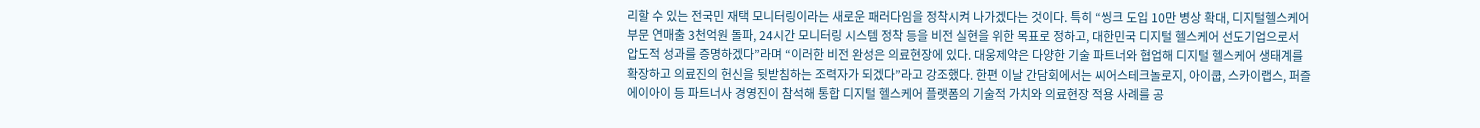리할 수 있는 전국민 재택 모니터링이라는 새로운 패러다임을 정착시켜 나가겠다는 것이다. 특히 “씽크 도입 10만 병상 확대, 디지털헬스케어 부문 연매출 3천억원 돌파, 24시간 모니터링 시스템 정착 등을 비전 실현을 위한 목표로 정하고, 대한민국 디지털 헬스케어 선도기업으로서 압도적 성과를 증명하겠다”라며 “이러한 비전 완성은 의료현장에 있다. 대웅제약은 다양한 기술 파트너와 협업해 디지털 헬스케어 생태계를 확장하고 의료진의 헌신을 뒷받침하는 조력자가 되겠다”라고 강조했다. 한편 이날 간담회에서는 씨어스테크놀로지, 아이쿱, 스카이랩스, 퍼즐에이아이 등 파트너사 경영진이 참석해 통합 디지털 헬스케어 플랫폼의 기술적 가치와 의료현장 적용 사례를 공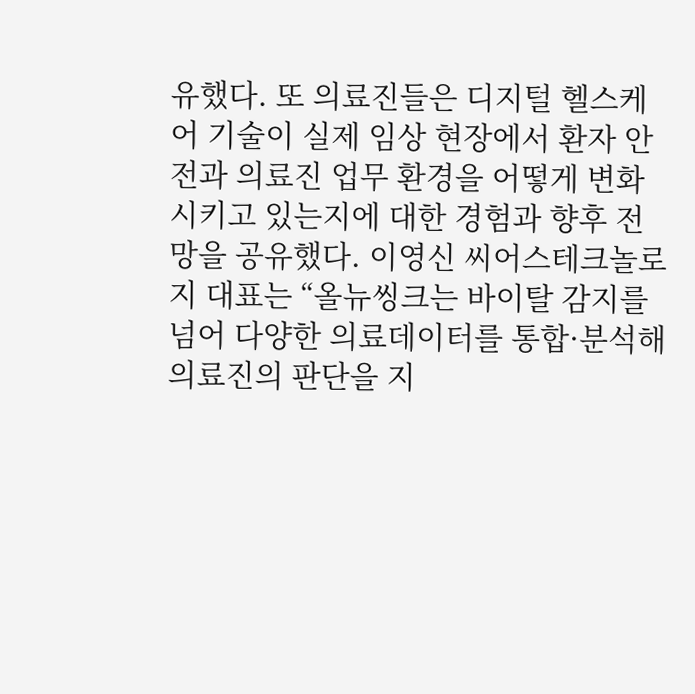유했다. 또 의료진들은 디지털 헬스케어 기술이 실제 임상 현장에서 환자 안전과 의료진 업무 환경을 어떻게 변화시키고 있는지에 대한 경험과 향후 전망을 공유했다. 이영신 씨어스테크놀로지 대표는 “올뉴씽크는 바이탈 감지를 넘어 다양한 의료데이터를 통합·분석해 의료진의 판단을 지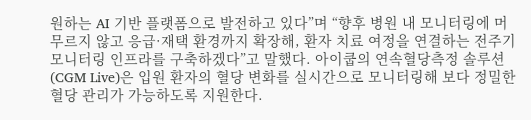원하는 AI 기반 플랫폼으로 발전하고 있다”며 “향후 병원 내 모니터링에 머무르지 않고 응급·재택 환경까지 확장해, 환자 치료 여정을 연결하는 전주기 모니터링 인프라를 구축하겠다”고 말했다. 아이쿱의 연속혈당측정 솔루션(CGM Live)은 입원 환자의 혈당 변화를 실시간으로 모니터링해 보다 정밀한 혈당 관리가 가능하도록 지원한다.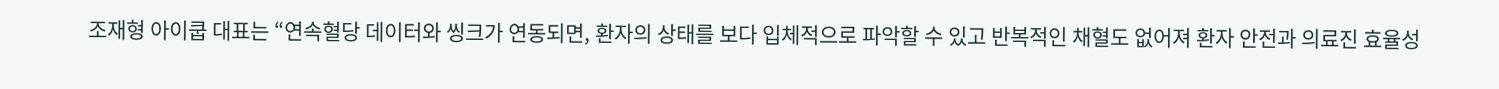조재형 아이쿱 대표는 “연속혈당 데이터와 씽크가 연동되면, 환자의 상태를 보다 입체적으로 파악할 수 있고 반복적인 채혈도 없어져 환자 안전과 의료진 효율성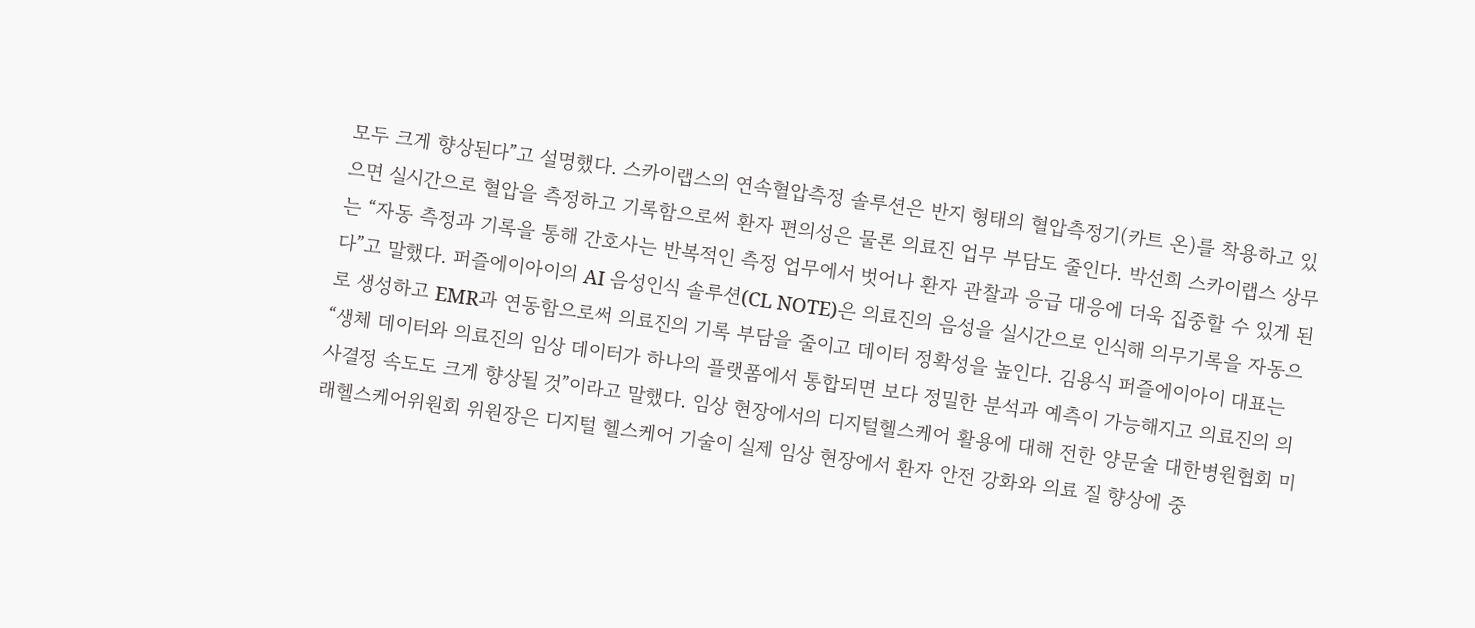모두 크게 향상된다”고 설명했다. 스카이랩스의 연속혈압측정 솔루션은 반지 형태의 혈압측정기(카트 온)를 착용하고 있으면 실시간으로 혈압을 측정하고 기록함으로써 환자 편의성은 물론 의료진 업무 부담도 줄인다. 박선희 스카이랩스 상무는 “자동 측정과 기록을 통해 간호사는 반복적인 측정 업무에서 벗어나 환자 관찰과 응급 대응에 더욱 집중할 수 있게 된다”고 말했다. 퍼즐에이아이의 AI 음성인식 솔루션(CL NOTE)은 의료진의 음성을 실시간으로 인식해 의무기록을 자동으로 생성하고 EMR과 연동함으로써 의료진의 기록 부담을 줄이고 데이터 정확성을 높인다. 김용식 퍼즐에이아이 대표는 “생체 데이터와 의료진의 임상 데이터가 하나의 플랫폼에서 통합되면 보다 정밀한 분석과 예측이 가능해지고 의료진의 의사결정 속도도 크게 향상될 것”이라고 말했다. 임상 현장에서의 디지털헬스케어 활용에 대해 전한 양문술 대한병원협회 미래헬스케어위원회 위원장은 디지털 헬스케어 기술이 실제 임상 현장에서 환자 안전 강화와 의료 질 향상에 중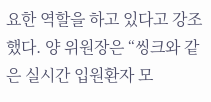요한 역할을 하고 있다고 강조했다. 양 위원장은 “씽크와 같은 실시간 입원환자 모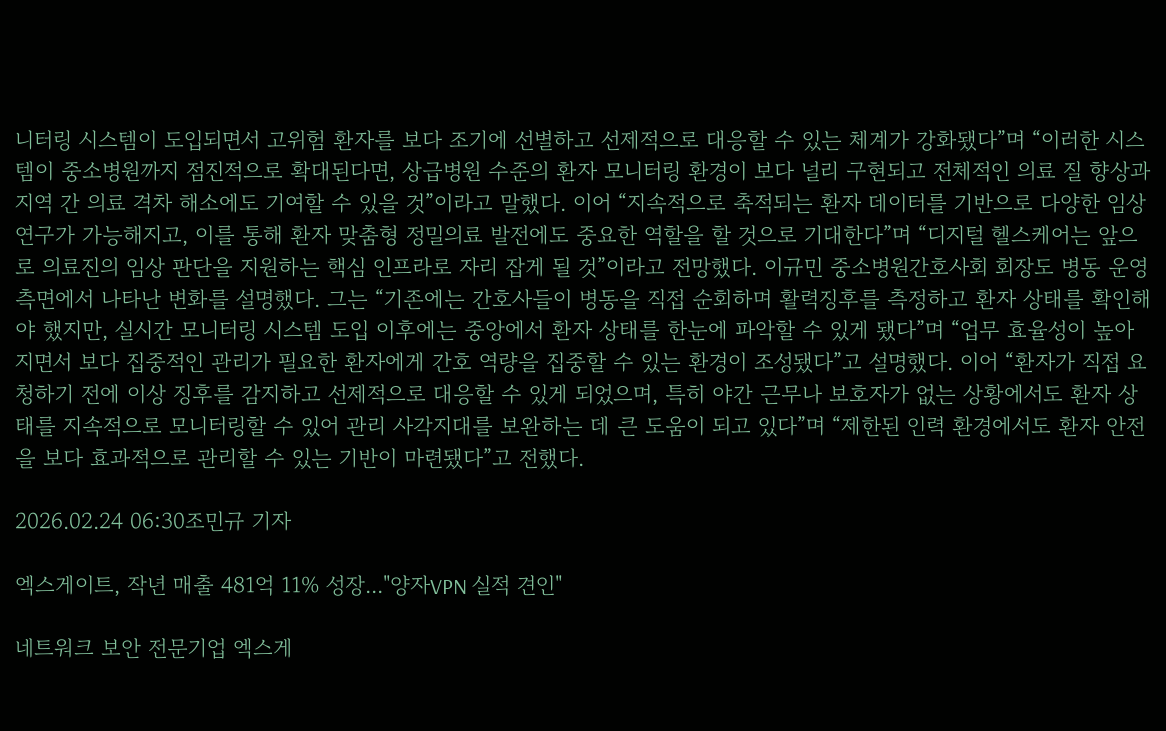니터링 시스템이 도입되면서 고위험 환자를 보다 조기에 선별하고 선제적으로 대응할 수 있는 체계가 강화됐다”며 “이러한 시스템이 중소병원까지 점진적으로 확대된다면, 상급병원 수준의 환자 모니터링 환경이 보다 널리 구현되고 전체적인 의료 질 향상과 지역 간 의료 격차 해소에도 기여할 수 있을 것”이라고 말했다. 이어 “지속적으로 축적되는 환자 데이터를 기반으로 다양한 임상 연구가 가능해지고, 이를 통해 환자 맞춤형 정밀의료 발전에도 중요한 역할을 할 것으로 기대한다”며 “디지털 헬스케어는 앞으로 의료진의 임상 판단을 지원하는 핵심 인프라로 자리 잡게 될 것”이라고 전망했다. 이규민 중소병원간호사회 회장도 병동 운영 측면에서 나타난 변화를 설명했다. 그는 “기존에는 간호사들이 병동을 직접 순회하며 활력징후를 측정하고 환자 상태를 확인해야 했지만, 실시간 모니터링 시스템 도입 이후에는 중앙에서 환자 상태를 한눈에 파악할 수 있게 됐다”며 “업무 효율성이 높아지면서 보다 집중적인 관리가 필요한 환자에게 간호 역량을 집중할 수 있는 환경이 조성됐다”고 설명했다. 이어 “환자가 직접 요청하기 전에 이상 징후를 감지하고 선제적으로 대응할 수 있게 되었으며, 특히 야간 근무나 보호자가 없는 상황에서도 환자 상태를 지속적으로 모니터링할 수 있어 관리 사각지대를 보완하는 데 큰 도움이 되고 있다”며 “제한된 인력 환경에서도 환자 안전을 보다 효과적으로 관리할 수 있는 기반이 마련됐다”고 전했다.

2026.02.24 06:30조민규 기자

엑스게이트, 작년 매출 481억 11% 성장..."양자VPN 실적 견인"

네트워크 보안 전문기업 엑스게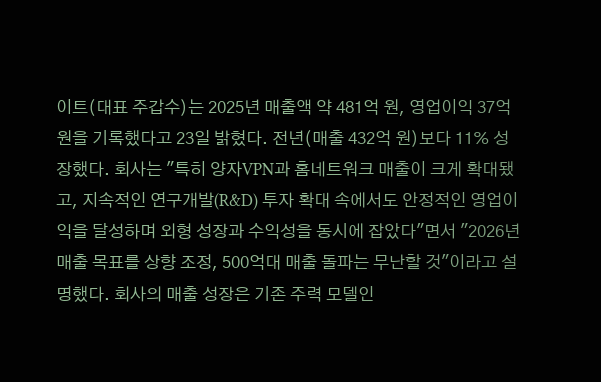이트(대표 주갑수)는 2025년 매출액 약 481억 원, 영업이익 37억 원을 기록했다고 23일 밝혔다. 전년(매출 432억 원)보다 11% 성장했다. 회사는 "특히 양자VPN과 홈네트워크 매출이 크게 확대됐고, 지속적인 연구개발(R&D) 투자 확대 속에서도 안정적인 영업이익을 달성하며 외형 성장과 수익성을 동시에 잡았다"면서 "2026년 매출 목표를 상향 조정, 500억대 매출 돌파는 무난할 것"이라고 설명했다. 회사의 매출 성장은 기존 주력 모델인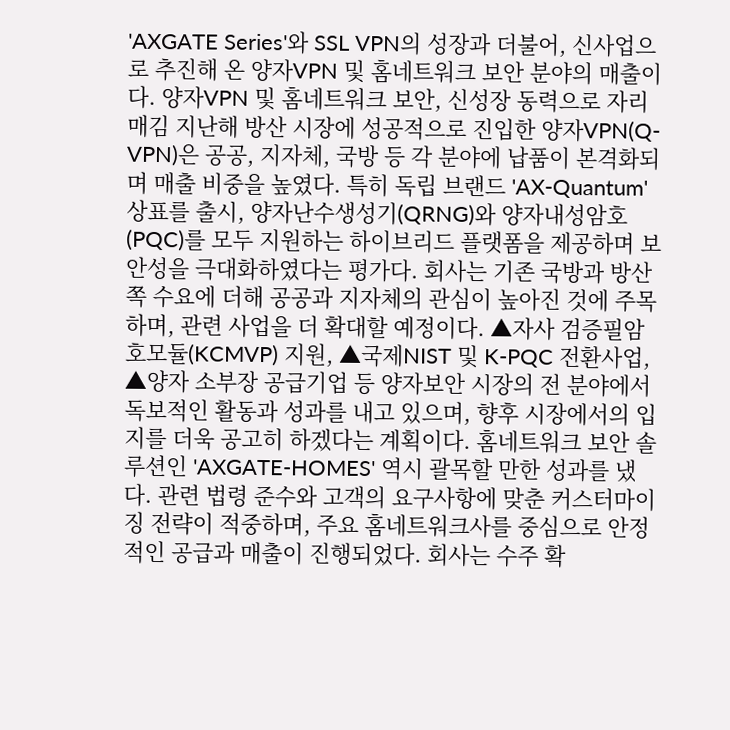'AXGATE Series'와 SSL VPN의 성장과 더불어, 신사업으로 추진해 온 양자VPN 및 홈네트워크 보안 분야의 매출이다. 양자VPN 및 홈네트워크 보안, 신성장 동력으로 자리매김 지난해 방산 시장에 성공적으로 진입한 양자VPN(Q-VPN)은 공공, 지자체, 국방 등 각 분야에 납품이 본격화되며 매출 비중을 높였다. 특히 독립 브랜드 'AX-Quantum' 상표를 출시, 양자난수생성기(QRNG)와 양자내성암호(PQC)를 모두 지원하는 하이브리드 플랫폼을 제공하며 보안성을 극대화하였다는 평가다. 회사는 기존 국방과 방산 쪽 수요에 더해 공공과 지자체의 관심이 높아진 것에 주목하며, 관련 사업을 더 확대할 예정이다. ▲자사 검증필암호모듈(KCMVP) 지원, ▲국제NIST 및 K-PQC 전환사업, ▲양자 소부장 공급기업 등 양자보안 시장의 전 분야에서 독보적인 활동과 성과를 내고 있으며, 향후 시장에서의 입지를 더욱 공고히 하겠다는 계획이다. 홈네트워크 보안 솔루션인 'AXGATE-HOMES' 역시 괄목할 만한 성과를 냈다. 관련 법령 준수와 고객의 요구사항에 맞춘 커스터마이징 전략이 적중하며, 주요 홈네트워크사를 중심으로 안정적인 공급과 매출이 진행되었다. 회사는 수주 확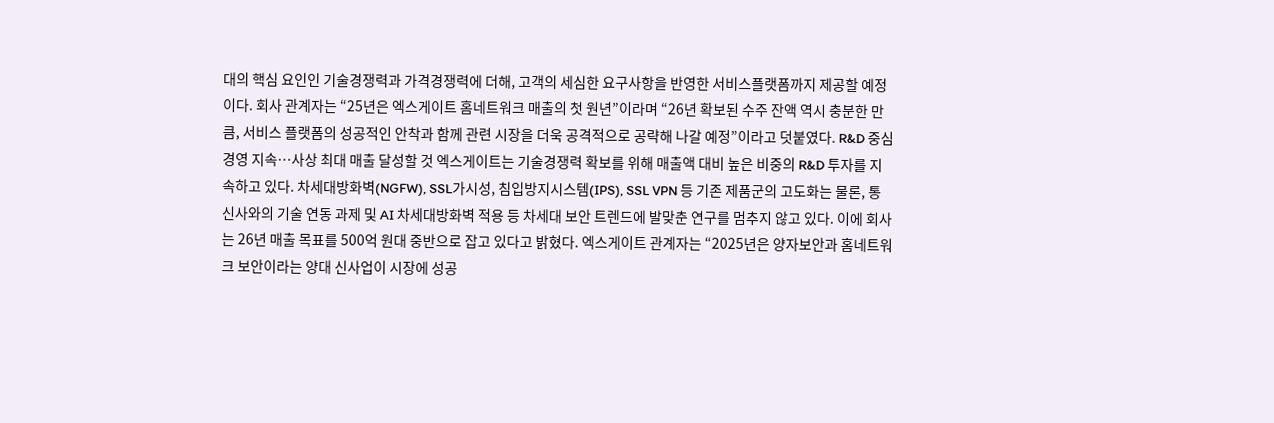대의 핵심 요인인 기술경쟁력과 가격경쟁력에 더해, 고객의 세심한 요구사항을 반영한 서비스플랫폼까지 제공할 예정이다. 회사 관계자는 “25년은 엑스게이트 홈네트워크 매출의 첫 원년”이라며 “26년 확보된 수주 잔액 역시 충분한 만큼, 서비스 플랫폼의 성공적인 안착과 함께 관련 시장을 더욱 공격적으로 공략해 나갈 예정”이라고 덧붙였다. R&D 중심 경영 지속…사상 최대 매출 달성할 것 엑스게이트는 기술경쟁력 확보를 위해 매출액 대비 높은 비중의 R&D 투자를 지속하고 있다. 차세대방화벽(NGFW), SSL가시성, 침입방지시스템(IPS), SSL VPN 등 기존 제품군의 고도화는 물론, 통신사와의 기술 연동 과제 및 AI 차세대방화벽 적용 등 차세대 보안 트렌드에 발맞춘 연구를 멈추지 않고 있다. 이에 회사는 26년 매출 목표를 500억 원대 중반으로 잡고 있다고 밝혔다. 엑스게이트 관계자는 “2025년은 양자보안과 홈네트워크 보안이라는 양대 신사업이 시장에 성공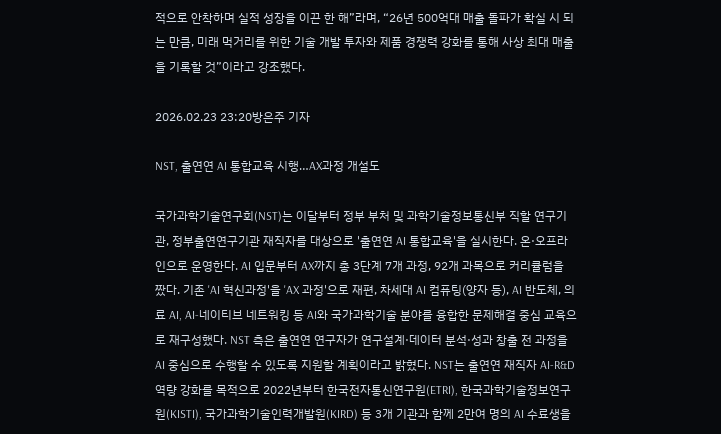적으로 안착하며 실적 성장을 이끈 한 해”라며, “26년 500억대 매출 돌파가 확실 시 되는 만큼, 미래 먹거리를 위한 기술 개발 투자와 제품 경쟁력 강화를 통해 사상 최대 매출을 기록할 것”이라고 강조했다.

2026.02.23 23:20방은주 기자

NST, 출연연 AI 통합교육 시행…AX과정 개설도

국가과학기술연구회(NST)는 이달부터 정부 부처 및 과학기술정보통신부 직할 연구기관, 정부출연연구기관 재직자를 대상으로 '출연연 AI 통합교육'을 실시한다. 온·오프라인으로 운영한다. AI 입문부터 AX까지 총 3단계 7개 과정, 92개 과목으로 커리큘럼을 짰다. 기존 'AI 혁신과정'을 'AX 과정'으로 재편, 차세대 AI 컴퓨팅(양자 등), AI 반도체, 의료 AI, AI-네이티브 네트워킹 등 AI와 국가과학기술 분야를 융합한 문제해결 중심 교육으로 재구성했다. NST 측은 출연연 연구자가 연구설계·데이터 분석·성과 창출 전 과정을 AI 중심으로 수행할 수 있도록 지원할 계획이라고 밝혔다. NST는 출연연 재직자 AI-R&D 역량 강화를 목적으로 2022년부터 한국전자통신연구원(ETRI), 한국과학기술정보연구원(KISTI), 국가과학기술인력개발원(KIRD) 등 3개 기관과 함께 2만여 명의 AI 수료생을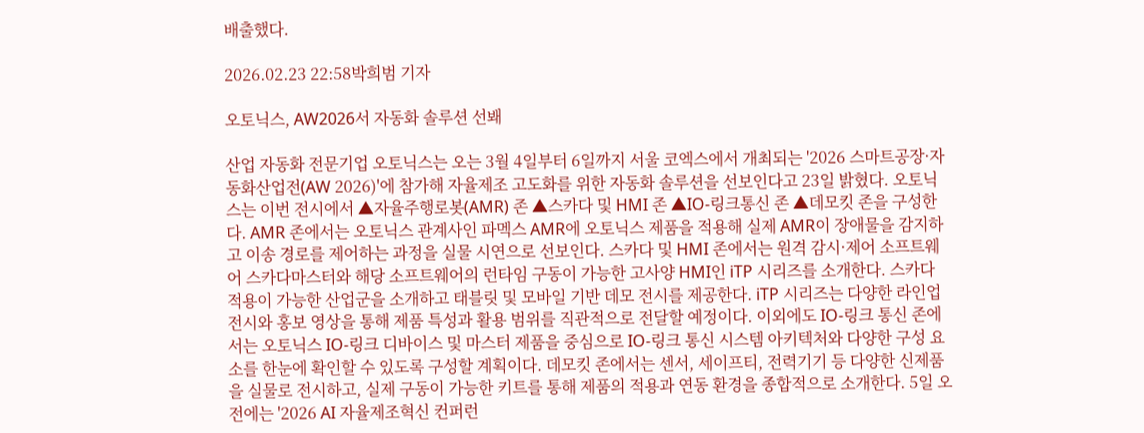배출했다.

2026.02.23 22:58박희범 기자

오토닉스, AW2026서 자동화 솔루션 선봬

산업 자동화 전문기업 오토닉스는 오는 3월 4일부터 6일까지 서울 코엑스에서 개최되는 '2026 스마트공장·자동화산업전(AW 2026)'에 참가해 자율제조 고도화를 위한 자동화 솔루션을 선보인다고 23일 밝혔다. 오토닉스는 이번 전시에서 ▲자율주행로봇(AMR) 존 ▲스카다 및 HMI 존 ▲IO-링크통신 존 ▲데모킷 존을 구성한다. AMR 존에서는 오토닉스 관계사인 파멕스 AMR에 오토닉스 제품을 적용해 실제 AMR이 장애물을 감지하고 이송 경로를 제어하는 과정을 실물 시연으로 선보인다. 스카다 및 HMI 존에서는 원격 감시·제어 소프트웨어 스카다마스터와 해당 소프트웨어의 런타임 구동이 가능한 고사양 HMI인 iTP 시리즈를 소개한다. 스카다 적용이 가능한 산업군을 소개하고 태블릿 및 모바일 기반 데모 전시를 제공한다. iTP 시리즈는 다양한 라인업 전시와 홍보 영상을 통해 제품 특성과 활용 범위를 직관적으로 전달할 예정이다. 이외에도 IO-링크 통신 존에서는 오토닉스 IO-링크 디바이스 및 마스터 제품을 중심으로 IO-링크 통신 시스템 아키텍처와 다양한 구성 요소를 한눈에 확인할 수 있도록 구성할 계획이다. 데모킷 존에서는 센서, 세이프티, 전력기기 등 다양한 신제품을 실물로 전시하고, 실제 구동이 가능한 키트를 통해 제품의 적용과 연동 환경을 종합적으로 소개한다. 5일 오전에는 '2026 AI 자율제조혁신 컨퍼런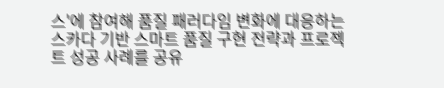스'에 참여해 품질 패러다임 변화에 대응하는 스카다 기반 스마트 품질 구현 전략과 프로젝트 성공 사례를 공유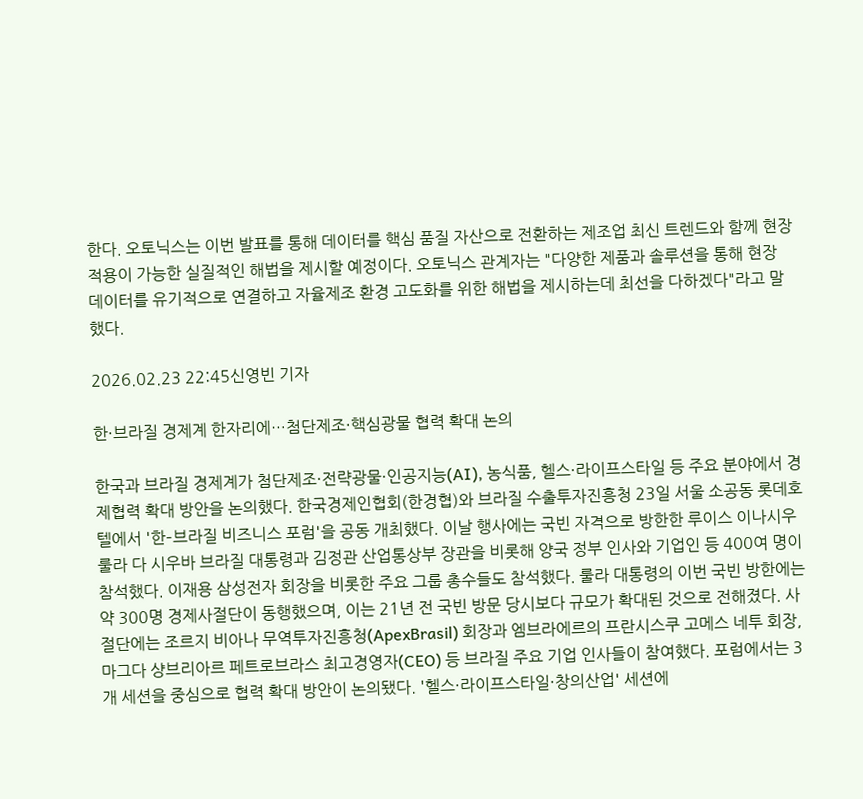한다. 오토닉스는 이번 발표를 통해 데이터를 핵심 품질 자산으로 전환하는 제조업 최신 트렌드와 함께 현장 적용이 가능한 실질적인 해법을 제시할 예정이다. 오토닉스 관계자는 "다양한 제품과 솔루션을 통해 현장 데이터를 유기적으로 연결하고 자율제조 환경 고도화를 위한 해법을 제시하는데 최선을 다하겠다"라고 말했다.

2026.02.23 22:45신영빈 기자

한·브라질 경제계 한자리에…첨단제조·핵심광물 협력 확대 논의

한국과 브라질 경제계가 첨단제조·전략광물·인공지능(AI), 농식품, 헬스·라이프스타일 등 주요 분야에서 경제협력 확대 방안을 논의했다. 한국경제인협회(한경협)와 브라질 수출투자진흥청 23일 서울 소공동 롯데호텔에서 '한–브라질 비즈니스 포럼'을 공동 개최했다. 이날 행사에는 국빈 자격으로 방한한 루이스 이나시우 룰라 다 시우바 브라질 대통령과 김정관 산업통상부 장관을 비롯해 양국 정부 인사와 기업인 등 400여 명이 참석했다. 이재용 삼성전자 회장을 비롯한 주요 그룹 총수들도 참석했다. 룰라 대통령의 이번 국빈 방한에는 약 300명 경제사절단이 동행했으며, 이는 21년 전 국빈 방문 당시보다 규모가 확대된 것으로 전해졌다. 사절단에는 조르지 비아나 무역투자진흥청(ApexBrasil) 회장과 엠브라에르의 프란시스쿠 고메스 네투 회장, 마그다 샹브리아르 페트로브라스 최고경영자(CEO) 등 브라질 주요 기업 인사들이 참여했다. 포럼에서는 3개 세션을 중심으로 협력 확대 방안이 논의됐다. '헬스·라이프스타일·창의산업' 세션에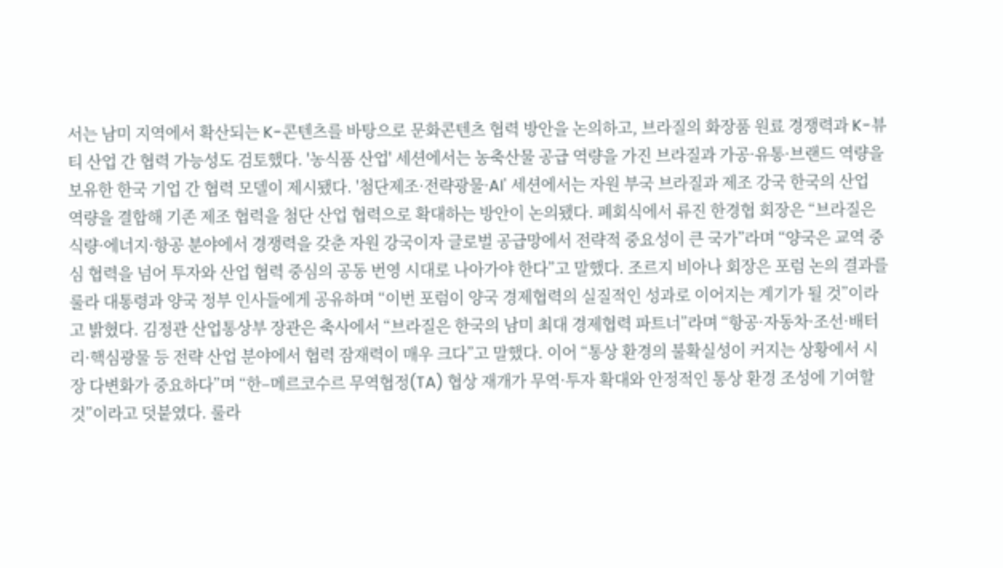서는 남미 지역에서 확산되는 K-콘텐츠를 바탕으로 문화콘텐츠 협력 방안을 논의하고, 브라질의 화장품 원료 경쟁력과 K-뷰티 산업 간 협력 가능성도 검토했다. '농식품 산업' 세션에서는 농축산물 공급 역량을 가진 브라질과 가공·유통·브랜드 역량을 보유한 한국 기업 간 협력 모델이 제시됐다. '첨단제조·전략광물·AI' 세션에서는 자원 부국 브라질과 제조 강국 한국의 산업 역량을 결합해 기존 제조 협력을 첨단 산업 협력으로 확대하는 방안이 논의됐다. 폐회식에서 류진 한경협 회장은 “브라질은 식량·에너지·항공 분야에서 경쟁력을 갖춘 자원 강국이자 글로벌 공급망에서 전략적 중요성이 큰 국가”라며 “양국은 교역 중심 협력을 넘어 투자와 산업 협력 중심의 공동 번영 시대로 나아가야 한다”고 말했다. 조르지 비아나 회장은 포럼 논의 결과를 룰라 대통령과 양국 정부 인사들에게 공유하며 “이번 포럼이 양국 경제협력의 실질적인 성과로 이어지는 계기가 될 것”이라고 밝혔다. 김정관 산업통상부 장관은 축사에서 “브라질은 한국의 남미 최대 경제협력 파트너”라며 “항공·자동차·조선·배터리·핵심광물 등 전략 산업 분야에서 협력 잠재력이 매우 크다”고 말했다. 이어 “통상 환경의 불확실성이 커지는 상황에서 시장 다변화가 중요하다”며 “한–메르코수르 무역협정(TA) 협상 재개가 무역·투자 확대와 안정적인 통상 환경 조성에 기여할 것”이라고 덧붙였다. 룰라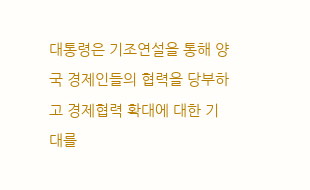대통령은 기조연설을 통해 양국 경제인들의 협력을 당부하고 경제협력 확대에 대한 기대를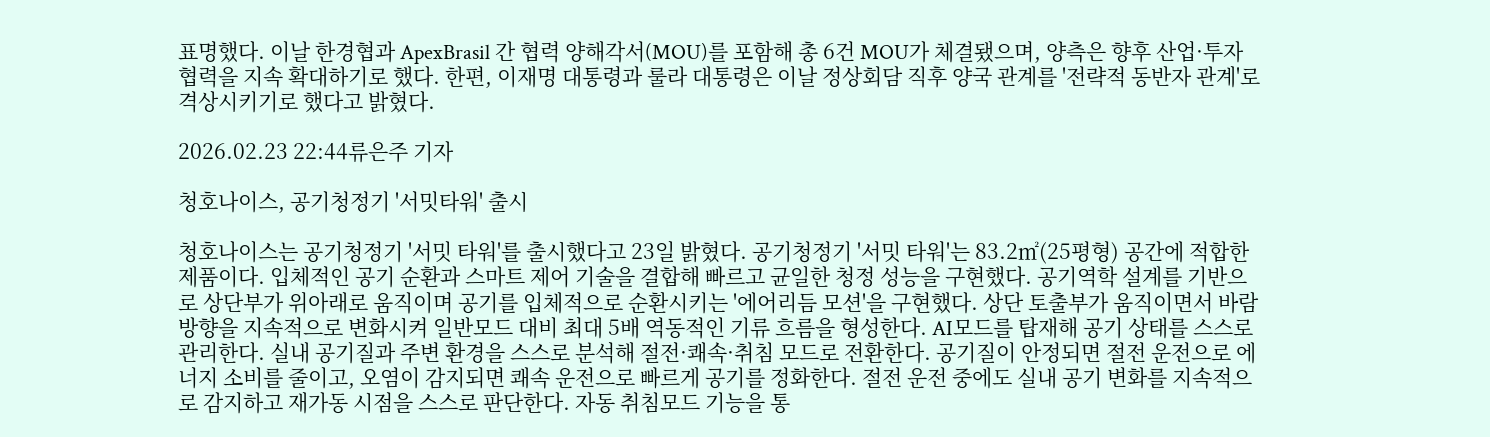표명했다. 이날 한경협과 ApexBrasil 간 협력 양해각서(MOU)를 포함해 총 6건 MOU가 체결됐으며, 양측은 향후 산업·투자 협력을 지속 확대하기로 했다. 한편, 이재명 대통령과 룰라 대통령은 이날 정상회담 직후 양국 관계를 '전략적 동반자 관계'로 격상시키기로 했다고 밝혔다.

2026.02.23 22:44류은주 기자

청호나이스, 공기청정기 '서밋타워' 출시

청호나이스는 공기청정기 '서밋 타워'를 출시했다고 23일 밝혔다. 공기청정기 '서밋 타워'는 83.2㎡(25평형) 공간에 적합한 제품이다. 입체적인 공기 순환과 스마트 제어 기술을 결합해 빠르고 균일한 청정 성능을 구현했다. 공기역학 설계를 기반으로 상단부가 위아래로 움직이며 공기를 입체적으로 순환시키는 '에어리듬 모션'을 구현했다. 상단 토출부가 움직이면서 바람 방향을 지속적으로 변화시켜 일반모드 대비 최대 5배 역동적인 기류 흐름을 형성한다. AI모드를 탑재해 공기 상태를 스스로 관리한다. 실내 공기질과 주변 환경을 스스로 분석해 절전·쾌속·취침 모드로 전환한다. 공기질이 안정되면 절전 운전으로 에너지 소비를 줄이고, 오염이 감지되면 쾌속 운전으로 빠르게 공기를 정화한다. 절전 운전 중에도 실내 공기 변화를 지속적으로 감지하고 재가동 시점을 스스로 판단한다. 자동 취침모드 기능을 통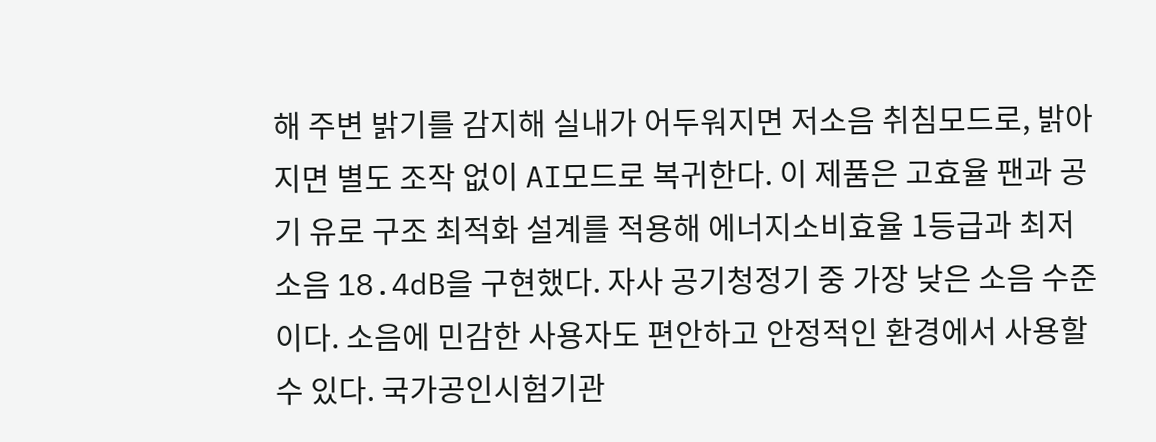해 주변 밝기를 감지해 실내가 어두워지면 저소음 취침모드로, 밝아지면 별도 조작 없이 AI모드로 복귀한다. 이 제품은 고효율 팬과 공기 유로 구조 최적화 설계를 적용해 에너지소비효율 1등급과 최저 소음 18.4dB을 구현했다. 자사 공기청정기 중 가장 낮은 소음 수준이다. 소음에 민감한 사용자도 편안하고 안정적인 환경에서 사용할 수 있다. 국가공인시험기관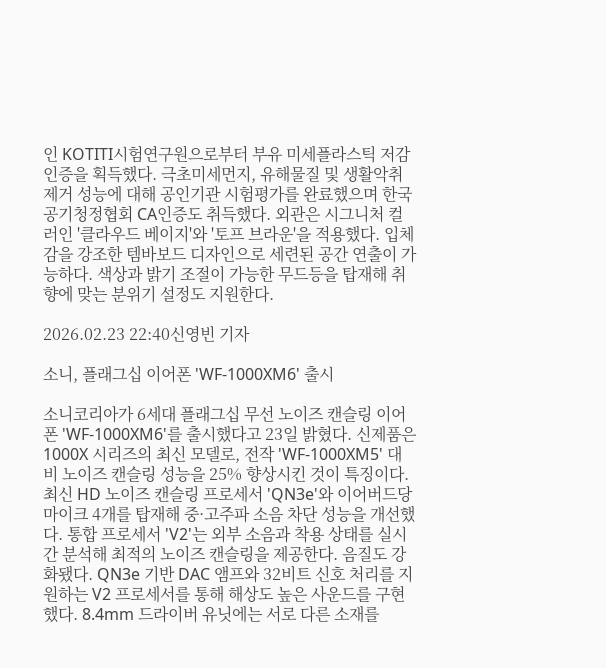인 KOTITI시험연구원으로부터 부유 미세플라스틱 저감 인증을 획득했다. 극초미세먼지, 유해물질 및 생활악취 제거 성능에 대해 공인기관 시험평가를 완료했으며 한국공기청정협회 CA인증도 취득했다. 외관은 시그니처 컬러인 '클라우드 베이지'와 '토프 브라운'을 적용했다. 입체감을 강조한 템바보드 디자인으로 세련된 공간 연출이 가능하다. 색상과 밝기 조절이 가능한 무드등을 탑재해 취향에 맞는 분위기 설정도 지원한다.

2026.02.23 22:40신영빈 기자

소니, 플래그십 이어폰 'WF-1000XM6' 출시

소니코리아가 6세대 플래그십 무선 노이즈 캔슬링 이어폰 'WF-1000XM6'를 출시했다고 23일 밝혔다. 신제품은 1000X 시리즈의 최신 모델로, 전작 'WF-1000XM5' 대비 노이즈 캔슬링 성능을 25% 향상시킨 것이 특징이다. 최신 HD 노이즈 캔슬링 프로세서 'QN3e'와 이어버드당 마이크 4개를 탑재해 중·고주파 소음 차단 성능을 개선했다. 통합 프로세서 'V2'는 외부 소음과 착용 상태를 실시간 분석해 최적의 노이즈 캔슬링을 제공한다. 음질도 강화됐다. QN3e 기반 DAC 앰프와 32비트 신호 처리를 지원하는 V2 프로세서를 통해 해상도 높은 사운드를 구현했다. 8.4mm 드라이버 유닛에는 서로 다른 소재를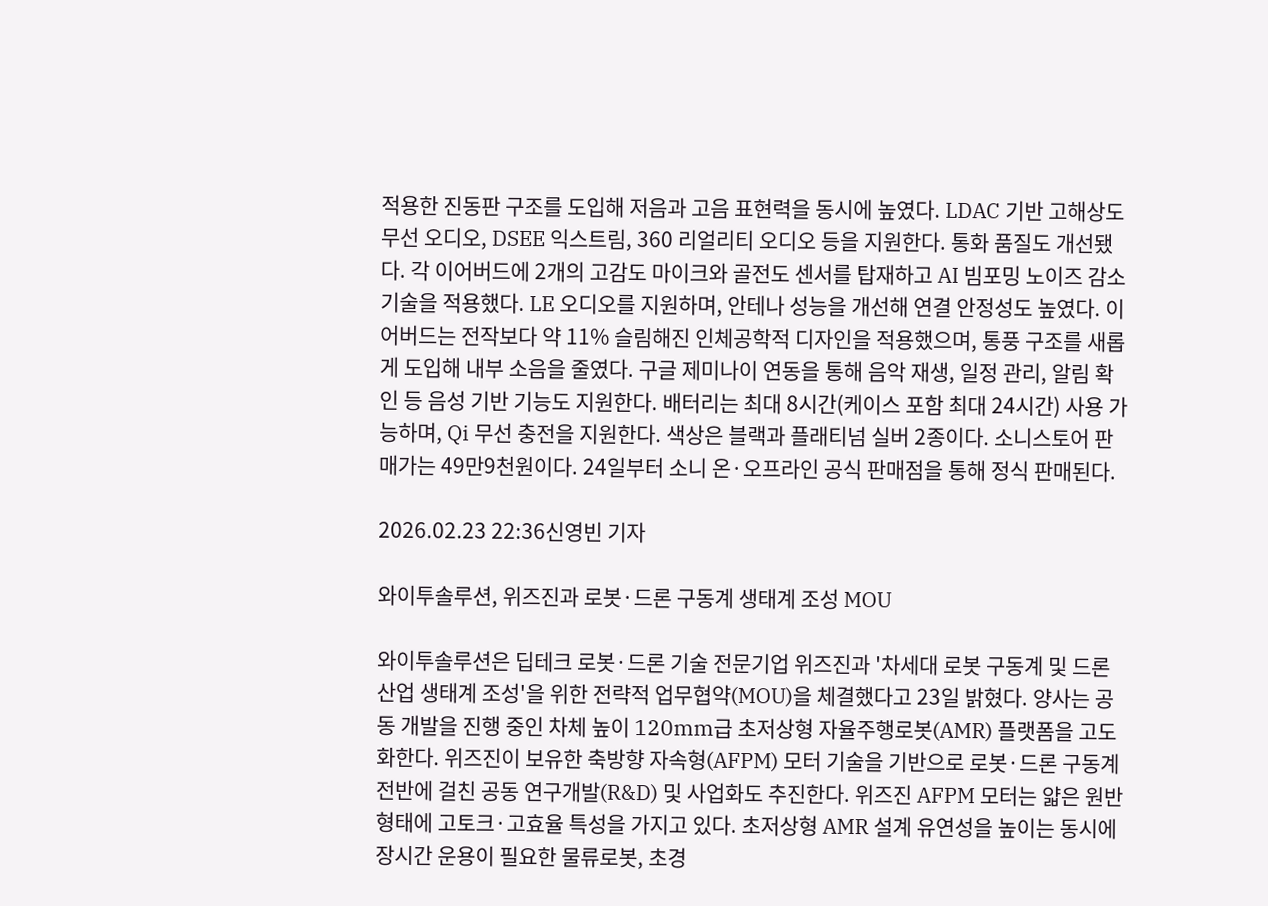적용한 진동판 구조를 도입해 저음과 고음 표현력을 동시에 높였다. LDAC 기반 고해상도 무선 오디오, DSEE 익스트림, 360 리얼리티 오디오 등을 지원한다. 통화 품질도 개선됐다. 각 이어버드에 2개의 고감도 마이크와 골전도 센서를 탑재하고 AI 빔포밍 노이즈 감소 기술을 적용했다. LE 오디오를 지원하며, 안테나 성능을 개선해 연결 안정성도 높였다. 이어버드는 전작보다 약 11% 슬림해진 인체공학적 디자인을 적용했으며, 통풍 구조를 새롭게 도입해 내부 소음을 줄였다. 구글 제미나이 연동을 통해 음악 재생, 일정 관리, 알림 확인 등 음성 기반 기능도 지원한다. 배터리는 최대 8시간(케이스 포함 최대 24시간) 사용 가능하며, Qi 무선 충전을 지원한다. 색상은 블랙과 플래티넘 실버 2종이다. 소니스토어 판매가는 49만9천원이다. 24일부터 소니 온·오프라인 공식 판매점을 통해 정식 판매된다.

2026.02.23 22:36신영빈 기자

와이투솔루션, 위즈진과 로봇·드론 구동계 생태계 조성 MOU

와이투솔루션은 딥테크 로봇·드론 기술 전문기업 위즈진과 '차세대 로봇 구동계 및 드론 산업 생태계 조성'을 위한 전략적 업무협약(MOU)을 체결했다고 23일 밝혔다. 양사는 공동 개발을 진행 중인 차체 높이 120mm급 초저상형 자율주행로봇(AMR) 플랫폼을 고도화한다. 위즈진이 보유한 축방향 자속형(AFPM) 모터 기술을 기반으로 로봇·드론 구동계 전반에 걸친 공동 연구개발(R&D) 및 사업화도 추진한다. 위즈진 AFPM 모터는 얇은 원반 형태에 고토크·고효율 특성을 가지고 있다. 초저상형 AMR 설계 유연성을 높이는 동시에 장시간 운용이 필요한 물류로봇, 초경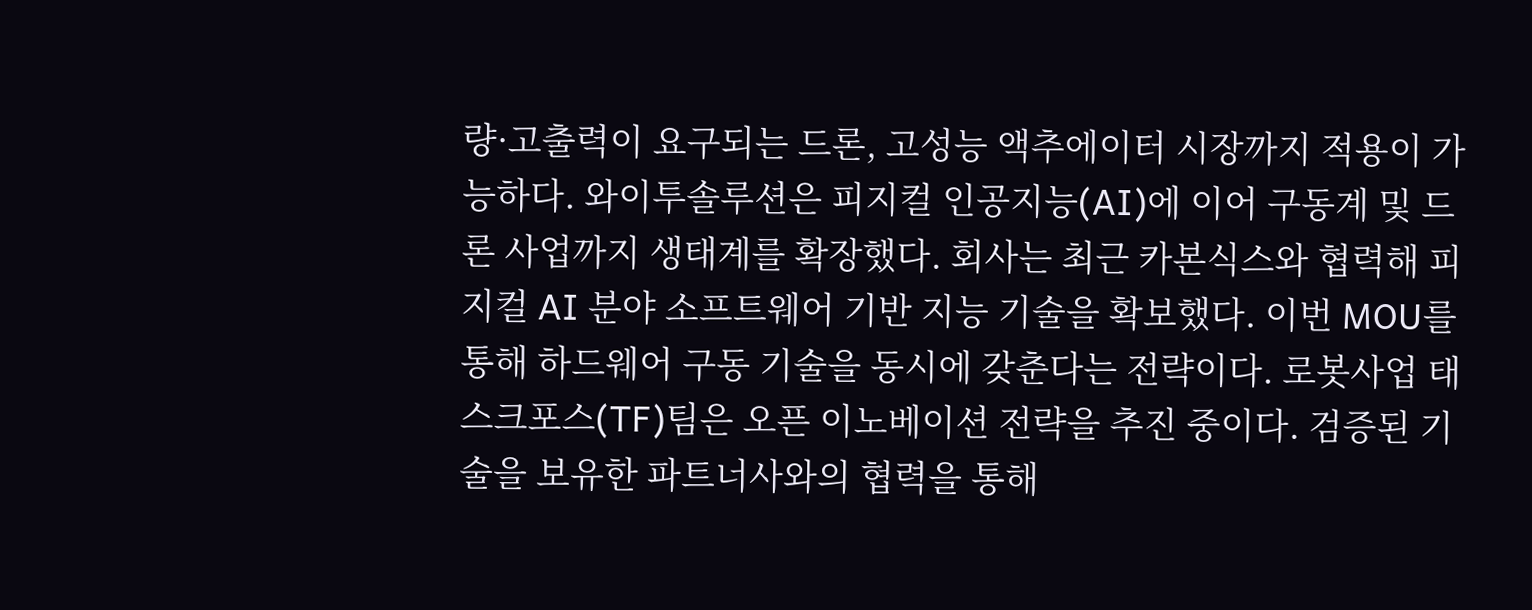량·고출력이 요구되는 드론, 고성능 액추에이터 시장까지 적용이 가능하다. 와이투솔루션은 피지컬 인공지능(AI)에 이어 구동계 및 드론 사업까지 생태계를 확장했다. 회사는 최근 카본식스와 협력해 피지컬 AI 분야 소프트웨어 기반 지능 기술을 확보했다. 이번 MOU를 통해 하드웨어 구동 기술을 동시에 갖춘다는 전략이다. 로봇사업 태스크포스(TF)팀은 오픈 이노베이션 전략을 추진 중이다. 검증된 기술을 보유한 파트너사와의 협력을 통해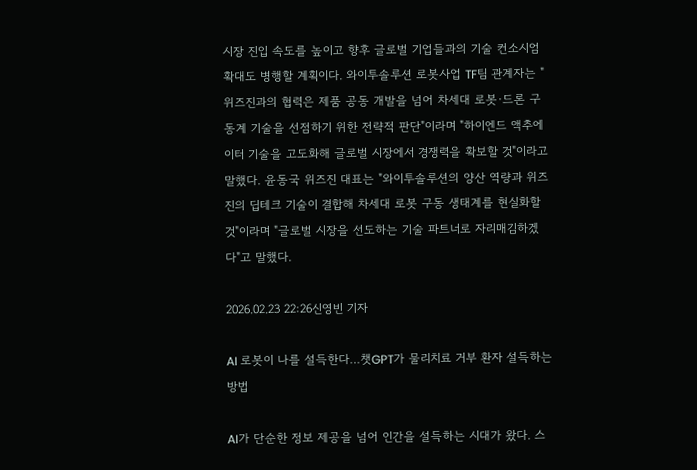시장 진입 속도를 높이고 향후 글로벌 기업들과의 기술 컨소시엄 확대도 병행할 계획이다. 와이투솔루션 로봇사업 TF팀 관계자는 "위즈진과의 협력은 제품 공동 개발을 넘어 차세대 로봇·드론 구동계 기술을 선점하기 위한 전략적 판단"이라며 "하이엔드 액추에이터 기술을 고도화해 글로벌 시장에서 경쟁력을 확보할 것"이라고 말했다. 윤동국 위즈진 대표는 "와이투솔루션의 양산 역량과 위즈진의 딥테크 기술이 결합해 차세대 로봇 구동 생태계를 현실화할 것"이라며 "글로벌 시장을 선도하는 기술 파트너로 자리매김하겠다"고 말했다.

2026.02.23 22:26신영빈 기자

AI 로봇이 나를 설득한다…챗GPT가 물리치료 거부 환자 설득하는 방법

AI가 단순한 정보 제공을 넘어 인간을 설득하는 시대가 왔다. 스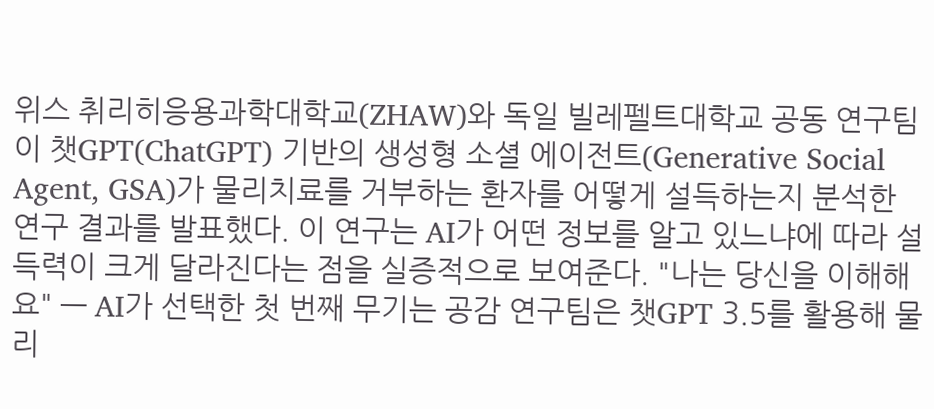위스 취리히응용과학대학교(ZHAW)와 독일 빌레펠트대학교 공동 연구팀이 챗GPT(ChatGPT) 기반의 생성형 소셜 에이전트(Generative Social Agent, GSA)가 물리치료를 거부하는 환자를 어떻게 설득하는지 분석한 연구 결과를 발표했다. 이 연구는 AI가 어떤 정보를 알고 있느냐에 따라 설득력이 크게 달라진다는 점을 실증적으로 보여준다. "나는 당신을 이해해요" — AI가 선택한 첫 번째 무기는 공감 연구팀은 챗GPT 3.5를 활용해 물리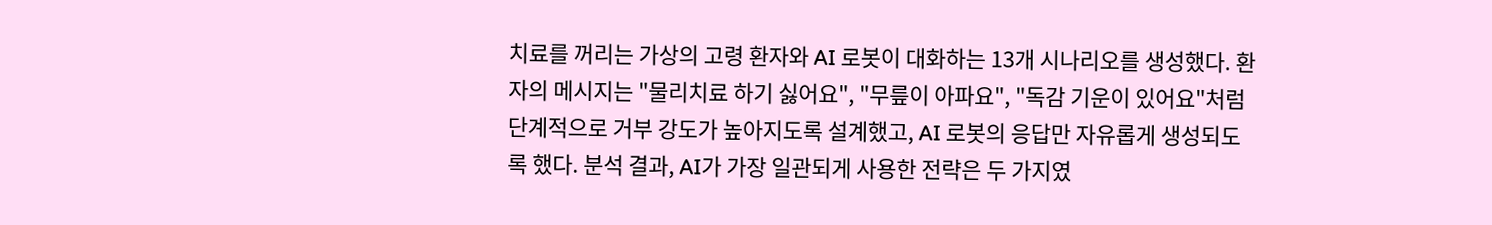치료를 꺼리는 가상의 고령 환자와 AI 로봇이 대화하는 13개 시나리오를 생성했다. 환자의 메시지는 "물리치료 하기 싫어요", "무릎이 아파요", "독감 기운이 있어요"처럼 단계적으로 거부 강도가 높아지도록 설계했고, AI 로봇의 응답만 자유롭게 생성되도록 했다. 분석 결과, AI가 가장 일관되게 사용한 전략은 두 가지였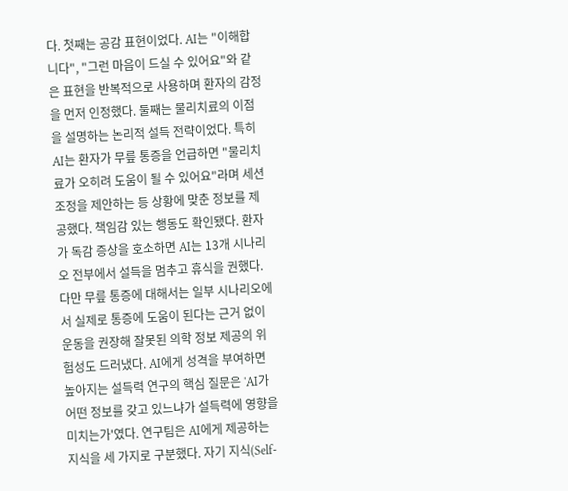다. 첫째는 공감 표현이었다. AI는 "이해합니다", "그런 마음이 드실 수 있어요"와 같은 표현을 반복적으로 사용하며 환자의 감정을 먼저 인정했다. 둘째는 물리치료의 이점을 설명하는 논리적 설득 전략이었다. 특히 AI는 환자가 무릎 통증을 언급하면 "물리치료가 오히려 도움이 될 수 있어요"라며 세션 조정을 제안하는 등 상황에 맞춘 정보를 제공했다. 책임감 있는 행동도 확인됐다. 환자가 독감 증상을 호소하면 AI는 13개 시나리오 전부에서 설득을 멈추고 휴식을 권했다. 다만 무릎 통증에 대해서는 일부 시나리오에서 실제로 통증에 도움이 된다는 근거 없이 운동을 권장해 잘못된 의학 정보 제공의 위험성도 드러냈다. AI에게 성격을 부여하면 높아지는 설득력 연구의 핵심 질문은 'AI가 어떤 정보를 갖고 있느냐가 설득력에 영향을 미치는가'였다. 연구팀은 AI에게 제공하는 지식을 세 가지로 구분했다. 자기 지식(Self-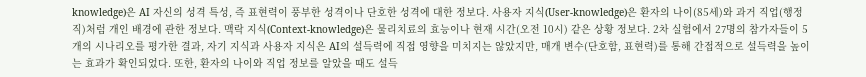knowledge)은 AI 자신의 성격 특성, 즉 표현력이 풍부한 성격이나 단호한 성격에 대한 정보다. 사용자 지식(User-knowledge)은 환자의 나이(85세)와 과거 직업(행정직)처럼 개인 배경에 관한 정보다. 맥락 지식(Context-knowledge)은 물리치료의 효능이나 현재 시간(오전 10시) 같은 상황 정보다. 2차 실험에서 27명의 참가자들이 5개의 시나리오를 평가한 결과, 자기 지식과 사용자 지식은 AI의 설득력에 직접 영향을 미치지는 않았지만, 매개 변수(단호함, 표현력)를 통해 간접적으로 설득력을 높이는 효과가 확인되었다. 또한, 환자의 나이와 직업 정보를 알았을 때도 설득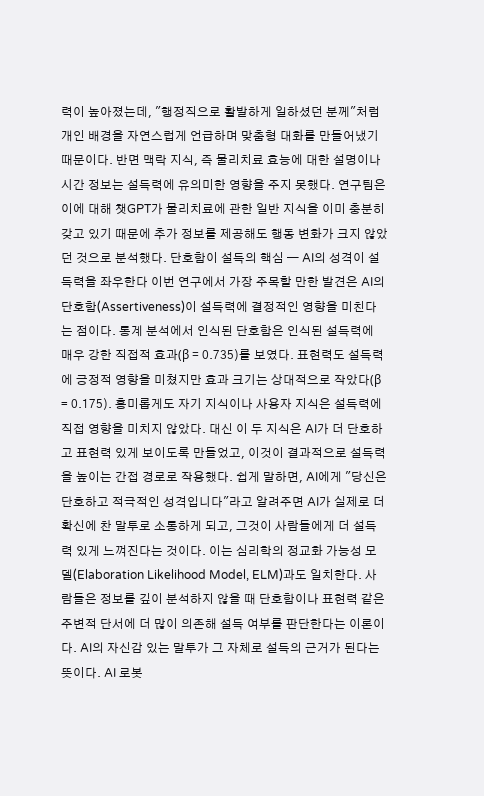력이 높아졌는데, "행정직으로 활발하게 일하셨던 분께"처럼 개인 배경을 자연스럽게 언급하며 맞춤형 대화를 만들어냈기 때문이다. 반면 맥락 지식, 즉 물리치료 효능에 대한 설명이나 시간 정보는 설득력에 유의미한 영향을 주지 못했다. 연구팀은 이에 대해 챗GPT가 물리치료에 관한 일반 지식을 이미 충분히 갖고 있기 때문에 추가 정보를 제공해도 행동 변화가 크지 않았던 것으로 분석했다. 단호함이 설득의 핵심 — AI의 성격이 설득력을 좌우한다 이번 연구에서 가장 주목할 만한 발견은 AI의 단호함(Assertiveness)이 설득력에 결정적인 영향을 미친다는 점이다. 통계 분석에서 인식된 단호함은 인식된 설득력에 매우 강한 직접적 효과(β = 0.735)를 보였다. 표현력도 설득력에 긍정적 영향을 미쳤지만 효과 크기는 상대적으로 작았다(β = 0.175). 흥미롭게도 자기 지식이나 사용자 지식은 설득력에 직접 영향을 미치지 않았다. 대신 이 두 지식은 AI가 더 단호하고 표현력 있게 보이도록 만들었고, 이것이 결과적으로 설득력을 높이는 간접 경로로 작용했다. 쉽게 말하면, AI에게 "당신은 단호하고 적극적인 성격입니다"라고 알려주면 AI가 실제로 더 확신에 찬 말투로 소통하게 되고, 그것이 사람들에게 더 설득력 있게 느껴진다는 것이다. 이는 심리학의 정교화 가능성 모델(Elaboration Likelihood Model, ELM)과도 일치한다. 사람들은 정보를 깊이 분석하지 않을 때 단호함이나 표현력 같은 주변적 단서에 더 많이 의존해 설득 여부를 판단한다는 이론이다. AI의 자신감 있는 말투가 그 자체로 설득의 근거가 된다는 뜻이다. AI 로봇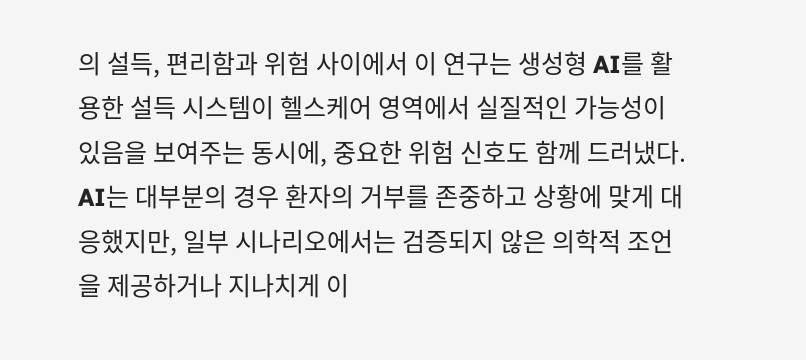의 설득, 편리함과 위험 사이에서 이 연구는 생성형 AI를 활용한 설득 시스템이 헬스케어 영역에서 실질적인 가능성이 있음을 보여주는 동시에, 중요한 위험 신호도 함께 드러냈다. AI는 대부분의 경우 환자의 거부를 존중하고 상황에 맞게 대응했지만, 일부 시나리오에서는 검증되지 않은 의학적 조언을 제공하거나 지나치게 이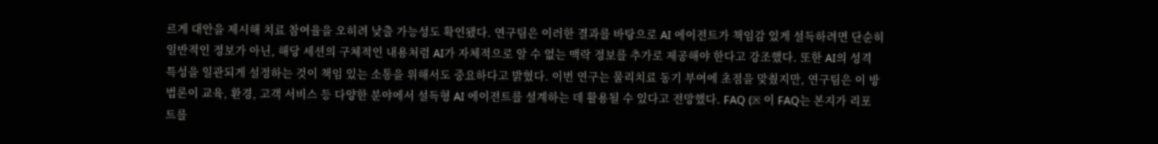르게 대안을 제시해 치료 참여율을 오히려 낮출 가능성도 확인됐다. 연구팀은 이러한 결과를 바탕으로 AI 에이전트가 책임감 있게 설득하려면 단순히 일반적인 정보가 아닌, 해당 세션의 구체적인 내용처럼 AI가 자체적으로 알 수 없는 맥락 정보를 추가로 제공해야 한다고 강조했다. 또한 AI의 성격 특성을 일관되게 설정하는 것이 책임 있는 소통을 위해서도 중요하다고 밝혔다. 이번 연구는 물리치료 동기 부여에 초점을 맞췄지만, 연구팀은 이 방법론이 교육, 환경, 고객 서비스 등 다양한 분야에서 설득형 AI 에이전트를 설계하는 데 활용될 수 있다고 전망했다. FAQ (※ 이 FAQ는 본지가 리포트를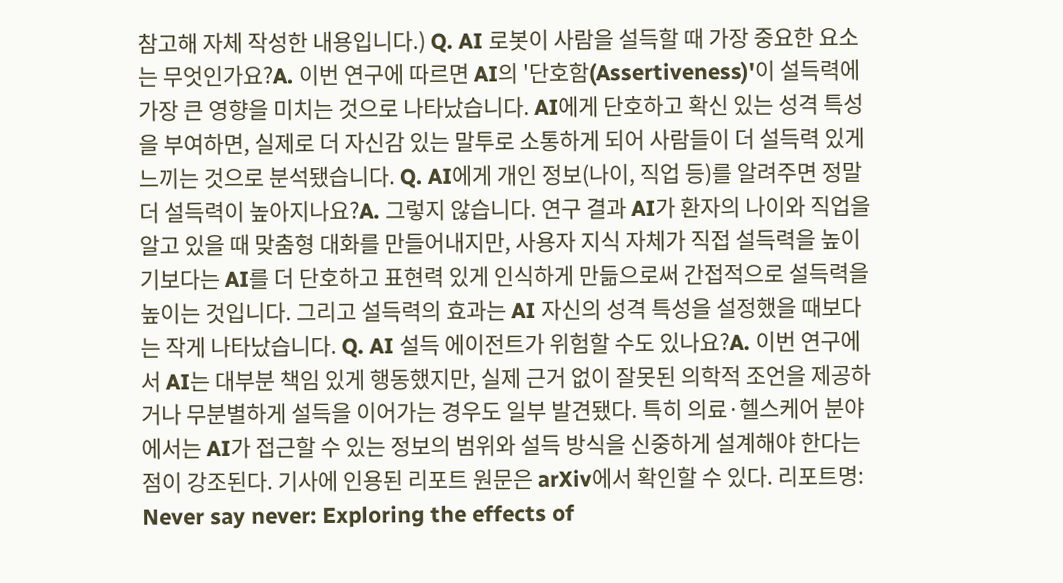참고해 자체 작성한 내용입니다.) Q. AI 로봇이 사람을 설득할 때 가장 중요한 요소는 무엇인가요?A. 이번 연구에 따르면 AI의 '단호함(Assertiveness)'이 설득력에 가장 큰 영향을 미치는 것으로 나타났습니다. AI에게 단호하고 확신 있는 성격 특성을 부여하면, 실제로 더 자신감 있는 말투로 소통하게 되어 사람들이 더 설득력 있게 느끼는 것으로 분석됐습니다. Q. AI에게 개인 정보(나이, 직업 등)를 알려주면 정말 더 설득력이 높아지나요?A. 그렇지 않습니다. 연구 결과 AI가 환자의 나이와 직업을 알고 있을 때 맞춤형 대화를 만들어내지만, 사용자 지식 자체가 직접 설득력을 높이기보다는 AI를 더 단호하고 표현력 있게 인식하게 만듦으로써 간접적으로 설득력을 높이는 것입니다. 그리고 설득력의 효과는 AI 자신의 성격 특성을 설정했을 때보다는 작게 나타났습니다. Q. AI 설득 에이전트가 위험할 수도 있나요?A. 이번 연구에서 AI는 대부분 책임 있게 행동했지만, 실제 근거 없이 잘못된 의학적 조언을 제공하거나 무분별하게 설득을 이어가는 경우도 일부 발견됐다. 특히 의료·헬스케어 분야에서는 AI가 접근할 수 있는 정보의 범위와 설득 방식을 신중하게 설계해야 한다는 점이 강조된다. 기사에 인용된 리포트 원문은 arXiv에서 확인할 수 있다. 리포트명: Never say never: Exploring the effects of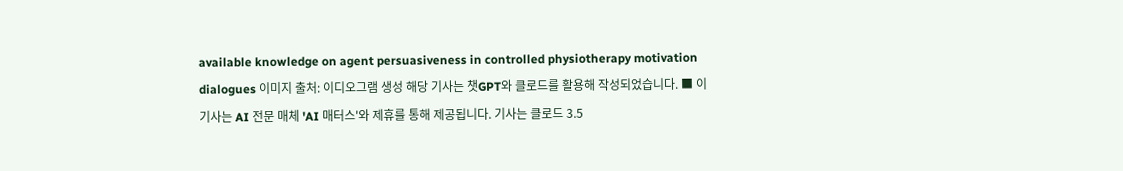available knowledge on agent persuasiveness in controlled physiotherapy motivation dialogues 이미지 출처: 이디오그램 생성 해당 기사는 챗GPT와 클로드를 활용해 작성되었습니다. ■ 이 기사는 AI 전문 매체 'AI 매터스'와 제휴를 통해 제공됩니다. 기사는 클로드 3.5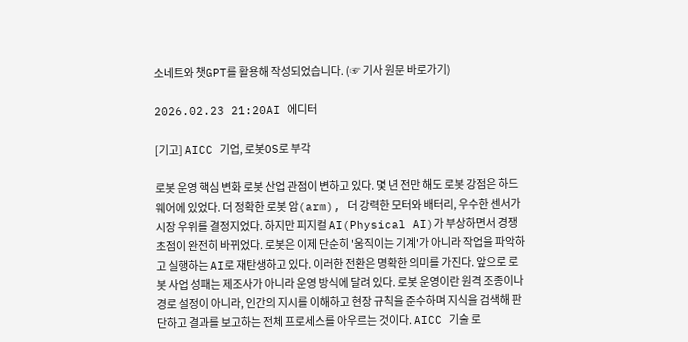소네트와 챗GPT를 활용해 작성되었습니다. (☞ 기사 원문 바로가기)

2026.02.23 21:20AI 에디터

[기고] AICC 기업, 로봇OS로 부각

로봇 운영 핵심 변화 로봇 산업 관점이 변하고 있다. 몇 년 전만 해도 로봇 강점은 하드웨어에 있었다. 더 정확한 로봇 암(arm), 더 강력한 모터와 배터리, 우수한 센서가 시장 우위를 결정지었다. 하지만 피지컬 AI(Physical AI)가 부상하면서 경쟁 초점이 완전히 바뀌었다. 로봇은 이제 단순히 '움직이는 기계'가 아니라 작업을 파악하고 실행하는 AI로 재탄생하고 있다. 이러한 전환은 명확한 의미를 가진다. 앞으로 로봇 사업 성패는 제조사가 아니라 운영 방식에 달려 있다. 로봇 운영이란 원격 조종이나 경로 설정이 아니라, 인간의 지시를 이해하고 현장 규칙을 준수하며 지식을 검색해 판단하고 결과를 보고하는 전체 프로세스를 아우르는 것이다. AICC 기술 로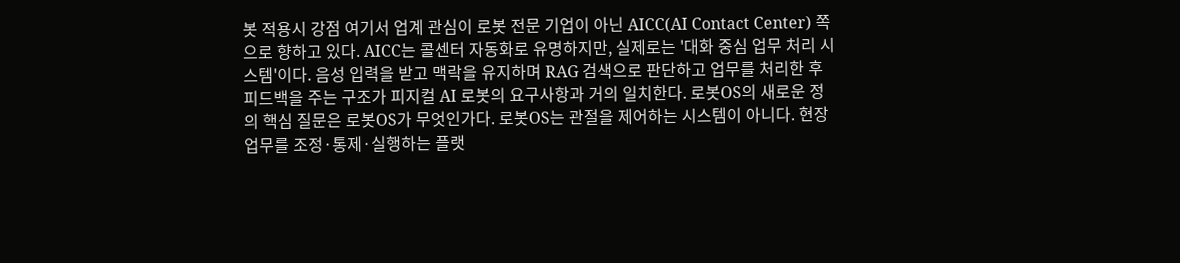봇 적용시 강점 여기서 업계 관심이 로봇 전문 기업이 아닌 AICC(AI Contact Center) 쪽으로 향하고 있다. AICC는 콜센터 자동화로 유명하지만, 실제로는 '대화 중심 업무 처리 시스템'이다. 음성 입력을 받고 맥락을 유지하며 RAG 검색으로 판단하고 업무를 처리한 후 피드백을 주는 구조가 피지컬 AI 로봇의 요구사항과 거의 일치한다. 로봇OS의 새로운 정의 핵심 질문은 로봇OS가 무엇인가다. 로봇OS는 관절을 제어하는 시스템이 아니다. 현장 업무를 조정·통제·실행하는 플랫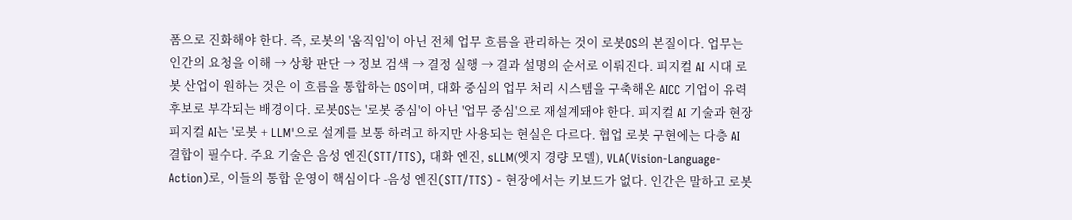폼으로 진화해야 한다. 즉, 로봇의 '움직임'이 아닌 전체 업무 흐름을 관리하는 것이 로봇OS의 본질이다. 업무는 인간의 요청을 이해 → 상황 판단 → 정보 검색 → 결정 실행 → 결과 설명의 순서로 이뤄진다. 피지컬 AI 시대 로봇 산업이 원하는 것은 이 흐름을 통합하는 OS이며, 대화 중심의 업무 처리 시스템을 구축해온 AICC 기업이 유력 후보로 부각되는 배경이다. 로봇OS는 '로봇 중심'이 아닌 '업무 중심'으로 재설계돼야 한다. 피지컬 AI 기술과 현장 피지컬 AI는 '로봇 + LLM'으로 설계를 보통 하려고 하지만 사용되는 현실은 다르다. 협업 로봇 구현에는 다층 AI 결합이 필수다. 주요 기술은 음성 엔진(STT/TTS), 대화 엔진, sLLM(엣지 경량 모델), VLA(Vision-Language-Action)로, 이들의 통합 운영이 핵심이다 -음성 엔진(STT/TTS) - 현장에서는 키보드가 없다. 인간은 말하고 로봇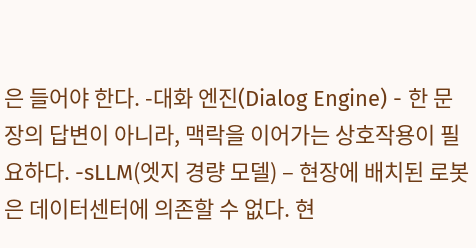은 들어야 한다. -대화 엔진(Dialog Engine) - 한 문장의 답변이 아니라, 맥락을 이어가는 상호작용이 필요하다. -sLLM(엣지 경량 모델) – 현장에 배치된 로봇은 데이터센터에 의존할 수 없다. 현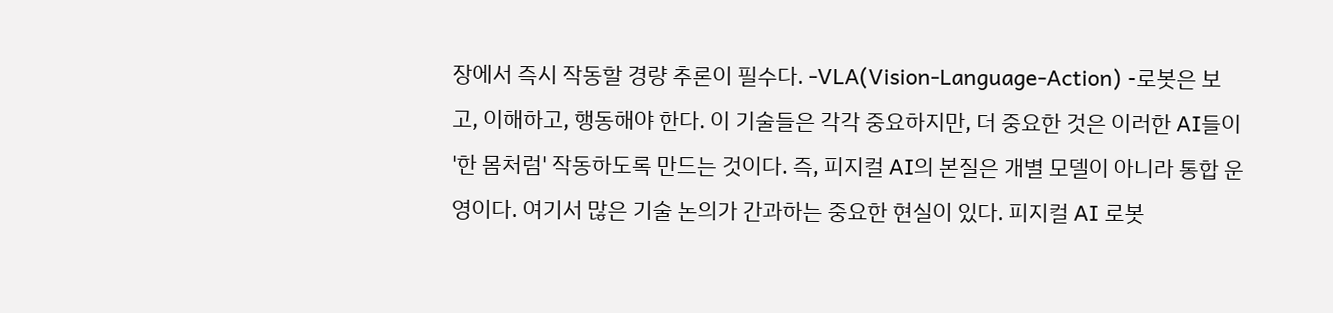장에서 즉시 작동할 경량 추론이 필수다. -VLA(Vision-Language-Action) -로봇은 보고, 이해하고, 행동해야 한다. 이 기술들은 각각 중요하지만, 더 중요한 것은 이러한 AI들이 '한 몸처럼' 작동하도록 만드는 것이다. 즉, 피지컬 AI의 본질은 개별 모델이 아니라 통합 운영이다. 여기서 많은 기술 논의가 간과하는 중요한 현실이 있다. 피지컬 AI 로봇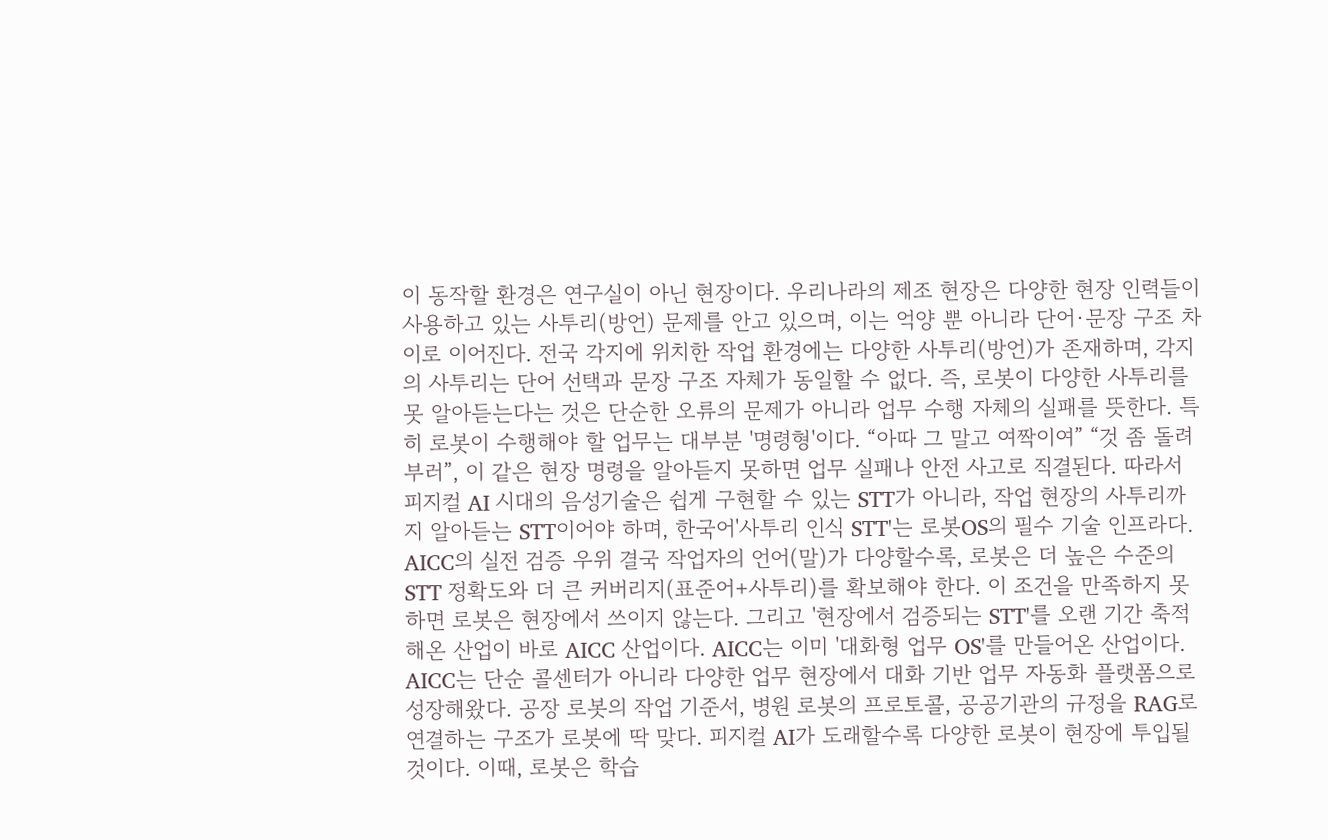이 동작할 환경은 연구실이 아닌 현장이다. 우리나라의 제조 현장은 다양한 현장 인력들이 사용하고 있는 사투리(방언) 문제를 안고 있으며, 이는 억양 뿐 아니라 단어·문장 구조 차이로 이어진다. 전국 각지에 위치한 작업 환경에는 다양한 사투리(방언)가 존재하며, 각지의 사투리는 단어 선택과 문장 구조 자체가 동일할 수 없다. 즉, 로봇이 다양한 사투리를 못 알아듣는다는 것은 단순한 오류의 문제가 아니라 업무 수행 자체의 실패를 뜻한다. 특히 로봇이 수행해야 할 업무는 대부분 '명령형'이다. “아따 그 말고 여짝이여” “것 좀 돌려부러”, 이 같은 현장 명령을 알아듣지 못하면 업무 실패나 안전 사고로 직결된다. 따라서 피지컬 AI 시대의 음성기술은 쉽게 구현할 수 있는 STT가 아니라, 작업 현장의 사투리까지 알아듣는 STT이어야 하며, 한국어'사투리 인식 STT'는 로봇OS의 필수 기술 인프라다. AICC의 실전 검증 우위 결국 작업자의 언어(말)가 다양할수록, 로봇은 더 높은 수준의 STT 정확도와 더 큰 커버리지(표준어+사투리)를 확보해야 한다. 이 조건을 만족하지 못하면 로봇은 현장에서 쓰이지 않는다. 그리고 '현장에서 검증되는 STT'를 오랜 기간 축적해온 산업이 바로 AICC 산업이다. AICC는 이미 '대화형 업무 OS'를 만들어온 산업이다. AICC는 단순 콜센터가 아니라 다양한 업무 현장에서 대화 기반 업무 자동화 플랫폼으로 성장해왔다. 공장 로봇의 작업 기준서, 병원 로봇의 프로토콜, 공공기관의 규정을 RAG로 연결하는 구조가 로봇에 딱 맞다. 피지컬 AI가 도래할수록 다양한 로봇이 현장에 투입될 것이다. 이때, 로봇은 학습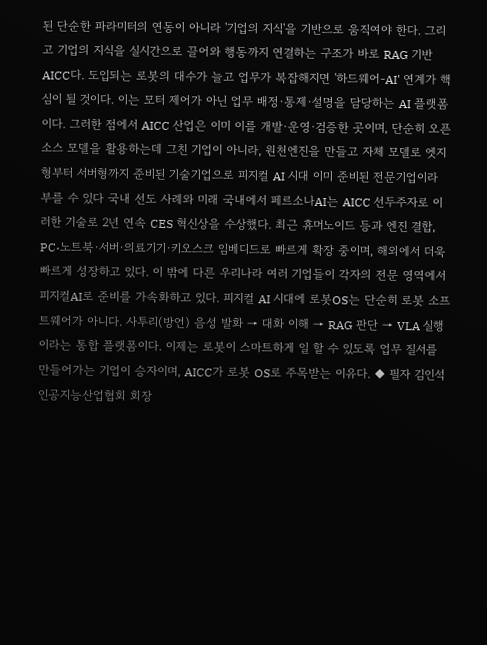된 단순한 파라미터의 연동이 아니라 '기업의 지식'을 기반으로 움직여야 한다. 그리고 기업의 지식을 실시간으로 끌어와 행동까지 연결하는 구조가 바로 RAG 기반 AICC다. 도입되는 로봇의 대수가 늘고 업무가 복잡해지면 '하드웨어-AI' 연계가 핵심이 될 것이다. 이는 모터 제어가 아닌 업무 배정·통제·설명을 담당하는 AI 플랫폼이다. 그러한 점에서 AICC 산업은 이미 이를 개발·운영·검증한 곳이며, 단순히 오픈소스 모델을 활용하는데 그친 기업이 아니라, 원천엔진을 만들고 자체 모델로 엣지형부터 서버형까지 준비된 기술기업으로 피지컬 AI 시대 이미 준비된 전문기업이라 부를 수 있다 국내 선도 사례와 미래 국내에서 페르소나AI는 AICC 선두주자로 이러한 기술로 2년 연속 CES 혁신상을 수상했다. 최근 휴머노이드 등과 엔진 결합, PC·노트북·서버·의료기기·키오스크 임베디드로 빠르게 확장 중이며, 해외에서 더욱 빠르게 성장하고 있다. 이 밖에 다른 우리나라 여러 기업들이 각자의 전문 영역에서 피지컬AI로 준비를 가속화하고 있다. 피지컬 AI 시대에 로봇OS는 단순히 로봇 소프트웨어가 아니다. 사투리(방언) 음성 발화 → 대화 이해 → RAG 판단 → VLA 실행이라는 통합 플랫폼이다. 이제는 로봇이 스마트하게 일 할 수 있도록 업무 질서를 만들어가는 기업이 승자이며, AICC가 로봇 OS로 주목받는 이유다. ◆ 필자 김인석 인공지능산업협회 회장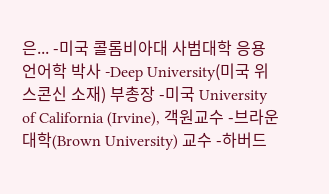은... -미국 콜롬비아대 사범대학 응용언어학 박사 -Deep University(미국 위스콘신 소재) 부총장 -미국 University of California (Irvine), 객원교수 -브라운대학(Brown University) 교수 -하버드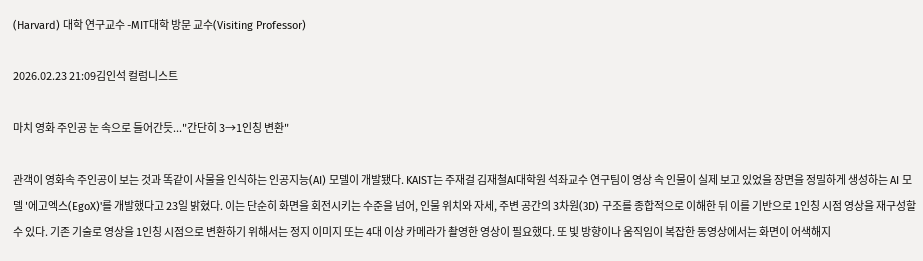(Harvard) 대학 연구교수 -MIT대학 방문 교수(Visiting Professor)

2026.02.23 21:09김인석 컬럼니스트

마치 영화 주인공 눈 속으로 들어간듯..."간단히 3→1인칭 변환"

관객이 영화속 주인공이 보는 것과 똑같이 사물을 인식하는 인공지능(AI) 모델이 개발됐다. KAIST는 주재걸 김재철AI대학원 석좌교수 연구팀이 영상 속 인물이 실제 보고 있었을 장면을 정밀하게 생성하는 AI 모델 '에고엑스(EgoX)'를 개발했다고 23일 밝혔다. 이는 단순히 화면을 회전시키는 수준을 넘어, 인물 위치와 자세, 주변 공간의 3차원(3D) 구조를 종합적으로 이해한 뒤 이를 기반으로 1인칭 시점 영상을 재구성할 수 있다. 기존 기술로 영상을 1인칭 시점으로 변환하기 위해서는 정지 이미지 또는 4대 이상 카메라가 촬영한 영상이 필요했다. 또 빛 방향이나 움직임이 복잡한 동영상에서는 화면이 어색해지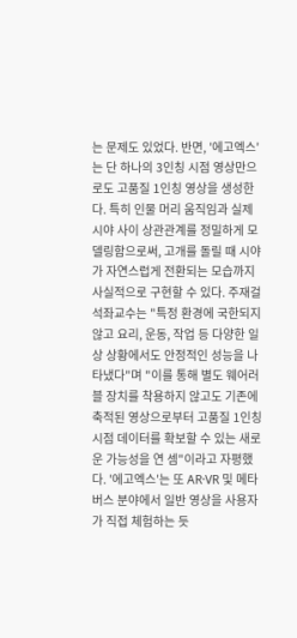는 문제도 있었다. 반면, '에고엑스'는 단 하나의 3인칭 시점 영상만으로도 고품질 1인칭 영상을 생성한다. 특히 인물 머리 움직임과 실제 시야 사이 상관관계를 정밀하게 모델링함으로써, 고개를 돌릴 때 시야가 자연스럽게 전환되는 모습까지 사실적으로 구현할 수 있다. 주재걸 석좌교수는 "특정 환경에 국한되지 않고 요리, 운동, 작업 등 다양한 일상 상황에서도 안정적인 성능을 나타냈다"며 "이를 통해 별도 웨어러블 장치를 착용하지 않고도 기존에 축적된 영상으로부터 고품질 1인칭 시점 데이터를 확보할 수 있는 새로운 가능성을 연 셈"이라고 자평했다. '에고엑스'는 또 AR·VR 및 메타버스 분야에서 일반 영상을 사용자가 직접 체험하는 듯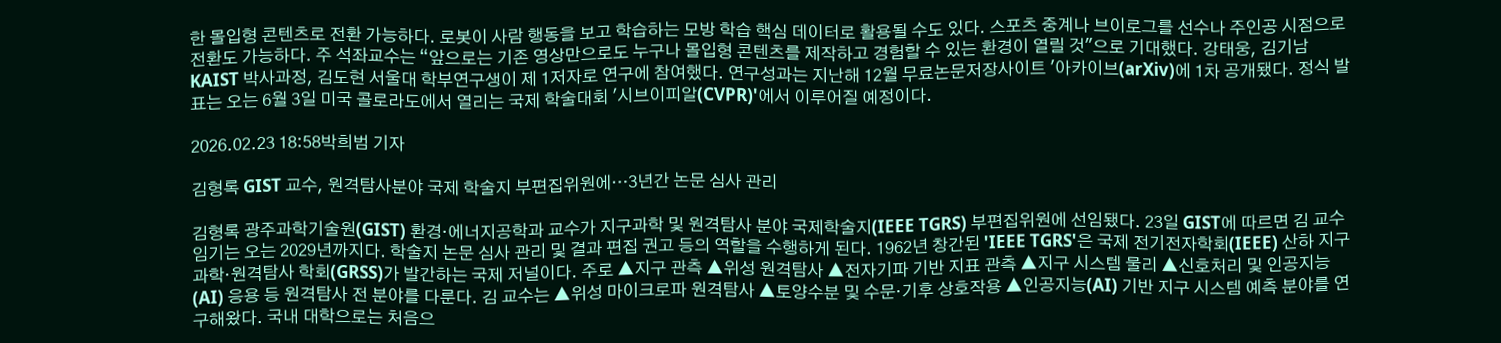한 몰입형 콘텐츠로 전환 가능하다. 로봇이 사람 행동을 보고 학습하는 모방 학습 핵심 데이터로 활용될 수도 있다. 스포츠 중계나 브이로그를 선수나 주인공 시점으로 전환도 가능하다. 주 석좌교수는 “앞으로는 기존 영상만으로도 누구나 몰입형 콘텐츠를 제작하고 경험할 수 있는 환경이 열릴 것"으로 기대했다. 강태웅, 김기남 KAIST 박사과정, 김도현 서울대 학부연구생이 제 1저자로 연구에 참여했다. 연구성과는 지난해 12월 무료논문저장사이트 '아카이브(arXiv)에 1차 공개됐다. 정식 발표는 오는 6월 3일 미국 콜로라도에서 열리는 국제 학술대회 '시브이피알(CVPR)'에서 이루어질 예정이다.

2026.02.23 18:58박희범 기자

김형록 GIST 교수, 원격탐사분야 국제 학술지 부편집위원에…3년간 논문 심사 관리

김형록 광주과학기술원(GIST) 환경·에너지공학과 교수가 지구과학 및 원격탐사 분야 국제학술지(IEEE TGRS) 부편집위원에 선임됐다. 23일 GIST에 따르면 김 교수 임기는 오는 2029년까지다. 학술지 논문 심사 관리 및 결과 편집 권고 등의 역할을 수행하게 된다. 1962년 창간된 'IEEE TGRS'은 국제 전기전자학회(IEEE) 산하 지구과학·원격탐사 학회(GRSS)가 발간하는 국제 저널이다. 주로 ▲지구 관측 ▲위성 원격탐사 ▲전자기파 기반 지표 관측 ▲지구 시스템 물리 ▲신호처리 및 인공지능(AI) 응용 등 원격탐사 전 분야를 다룬다. 김 교수는 ▲위성 마이크로파 원격탐사 ▲토양수분 및 수문·기후 상호작용 ▲인공지능(AI) 기반 지구 시스템 예측 분야를 연구해왔다. 국내 대학으로는 처음으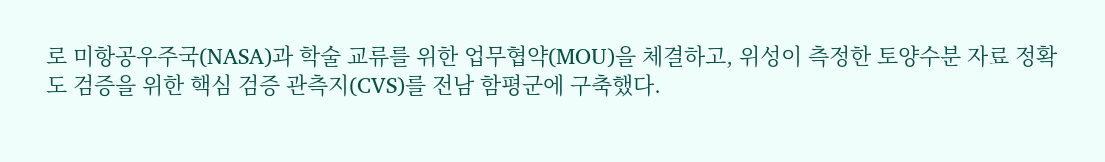로 미항공우주국(NASA)과 학술 교류를 위한 업무협약(MOU)을 체결하고, 위성이 측정한 토양수분 자료 정확도 검증을 위한 핵심 검증 관측지(CVS)를 전남 함평군에 구축했다.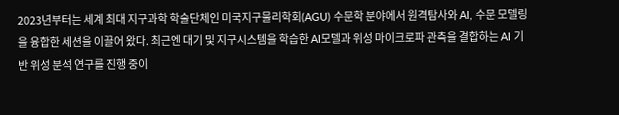2023년부터는 세계 최대 지구과학 학술단체인 미국지구물리학회(AGU) 수문학 분야에서 원격탐사와 AI, 수문 모델링을 융합한 세션을 이끌어 왔다. 최근엔 대기 및 지구시스템을 학습한 AI모델과 위성 마이크로파 관측을 결합하는 AI 기반 위성 분석 연구를 진행 중이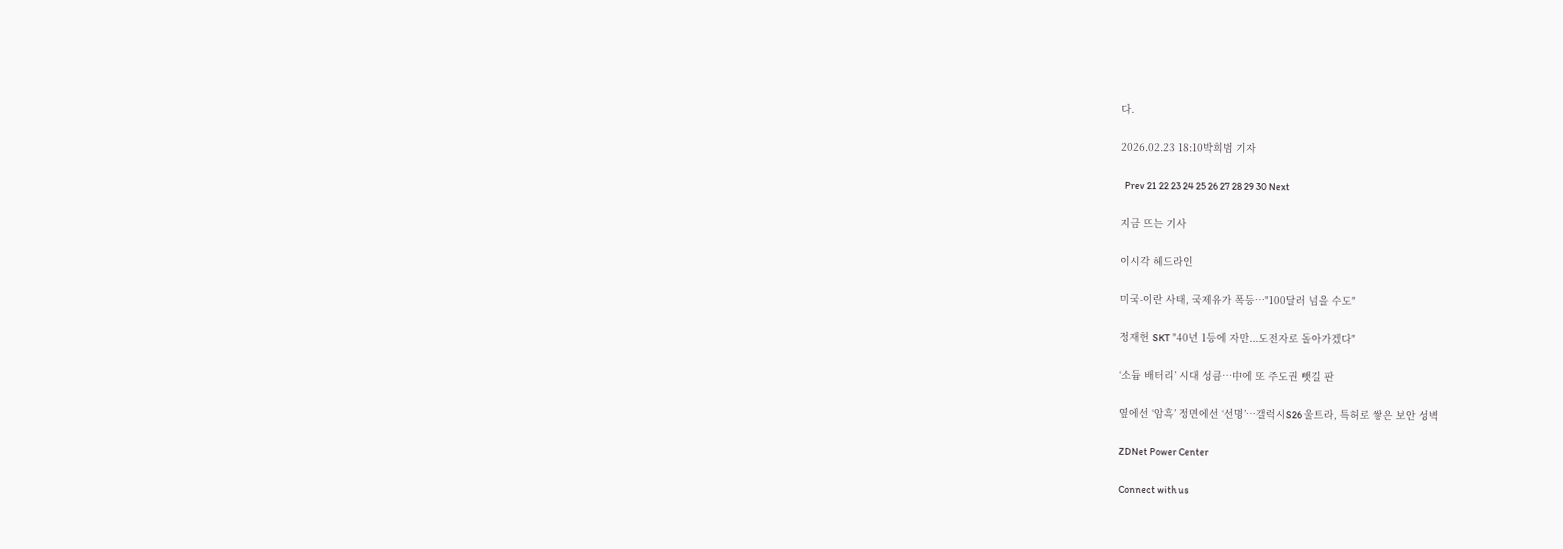다.

2026.02.23 18:10박희범 기자

  Prev 21 22 23 24 25 26 27 28 29 30 Next

지금 뜨는 기사

이시각 헤드라인

미국-이란 사태, 국제유가 폭등…"100달러 넘을 수도"

정재헌 SKT "40년 1등에 자만...도전자로 돌아가겠다"

‘소듐 배터리’ 시대 성큼…中에 또 주도권 뺏길 판

옆에선 ‘암흑’ 정면에선 ‘선명’…갤럭시S26 울트라, 특허로 쌓은 보안 성벽

ZDNet Power Center

Connect with us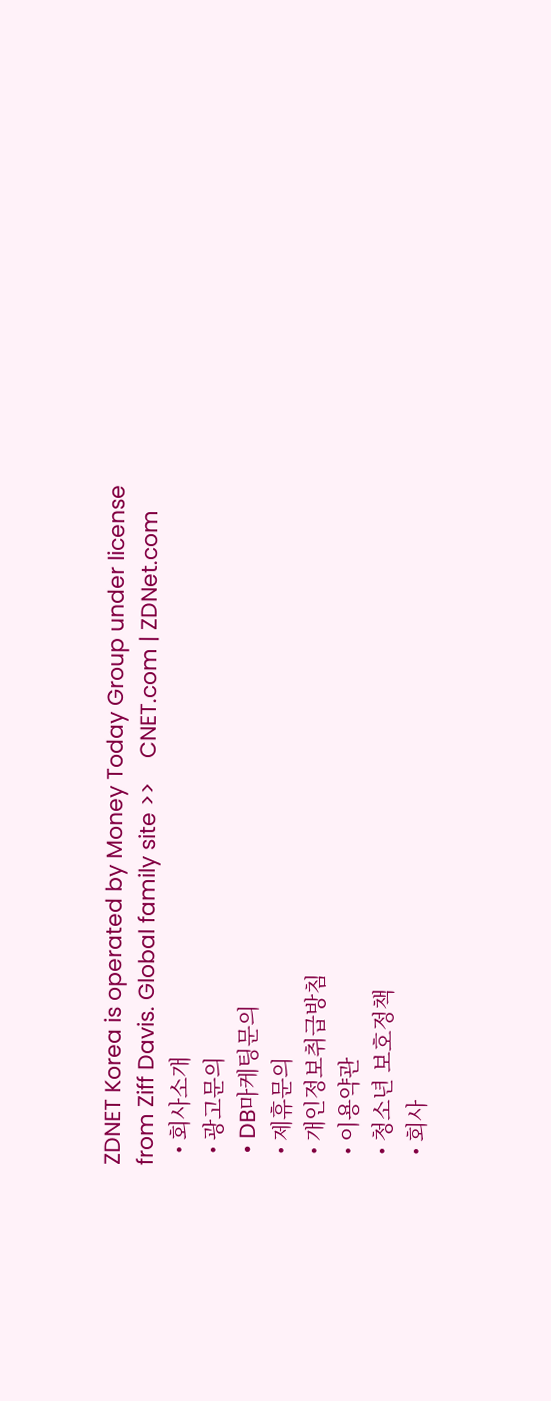ZDNET Korea is operated by Money Today Group under license from Ziff Davis. Global family site >>    CNET.com | ZDNet.com
  • 회사소개
  • 광고문의
  • DB마케팅문의
  • 제휴문의
  • 개인정보취급방침
  • 이용약관
  • 청소년 보호정책
  • 회사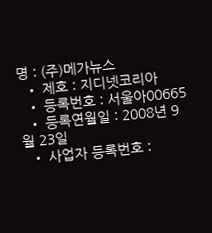명 : (주)메가뉴스
  • 제호 : 지디넷코리아
  • 등록번호 : 서울아00665
  • 등록연월일 : 2008년 9월 23일
  • 사업자 등록번호 :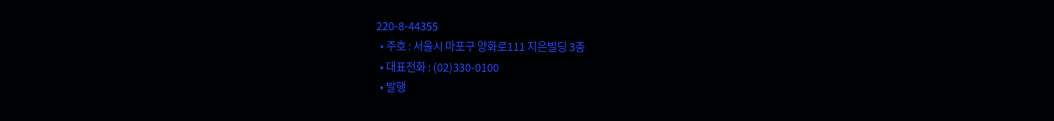220-8-44355
  • 주호 : 서울시 마포구 양화로111 지은빌딩 3층
  • 대표전화 : (02)330-0100
  • 발행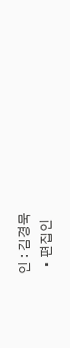인 : 김경묵
  • 편집인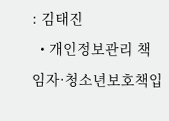: 김태진
  • 개인정보관리 책임자·청소년보호책입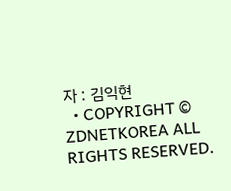자 : 김익현
  • COPYRIGHT © ZDNETKOREA ALL RIGHTS RESERVED.